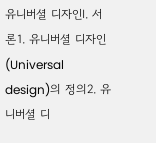유니버셜 디자인Ⅰ. 서론1. 유니버셜 디자인(Universal design)의 정의2. 유니버셜 디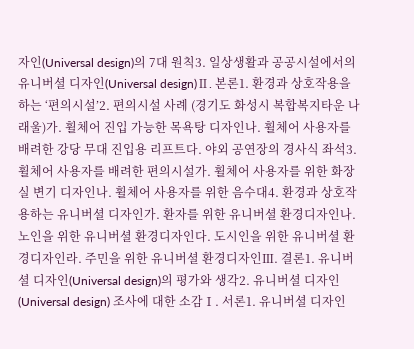자인(Universal design)의 7대 원칙3. 일상생활과 공공시설에서의 유니버셜 디자인(Universal design)Ⅱ. 본론1. 환경과 상호작용을 하는 ‘편의시설’2. 편의시설 사례 (경기도 화성시 복합복지타운 나래울)가. 휠체어 진입 가능한 목욕탕 디자인나. 휠체어 사용자를 배려한 강당 무대 진입용 리프트다. 야외 공연장의 경사식 좌석3. 휠체어 사용자를 배려한 편의시설가. 휠체어 사용자를 위한 화장실 변기 디자인나. 휠체어 사용자를 위한 음수대4. 환경과 상호작용하는 유니버셜 디자인가. 환자를 위한 유니버셜 환경디자인나. 노인을 위한 유니버셜 환경디자인다. 도시인을 위한 유니버셜 환경디자인라. 주민을 위한 유니버셜 환경디자인Ⅲ. 결론1. 유니버셜 디자인(Universal design)의 평가와 생각2. 유니버셜 디자인(Universal design) 조사에 대한 소감Ⅰ. 서론1. 유니버셜 디자인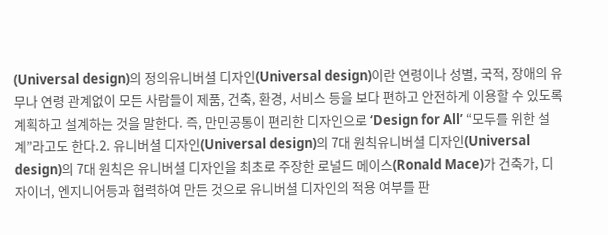(Universal design)의 정의유니버셜 디자인(Universal design)이란 연령이나 성별, 국적, 장애의 유무나 연령 관계없이 모든 사람들이 제품, 건축, 환경, 서비스 등을 보다 편하고 안전하게 이용할 수 있도록 계획하고 설계하는 것을 말한다. 즉, 만민공통이 편리한 디자인으로 ‘Design for All’ “모두를 위한 설계”라고도 한다.2. 유니버셜 디자인(Universal design)의 7대 원칙유니버셜 디자인(Universal design)의 7대 원칙은 유니버셜 디자인을 최초로 주장한 로널드 메이스(Ronald Mace)가 건축가, 디자이너, 엔지니어등과 협력하여 만든 것으로 유니버셜 디자인의 적용 여부를 판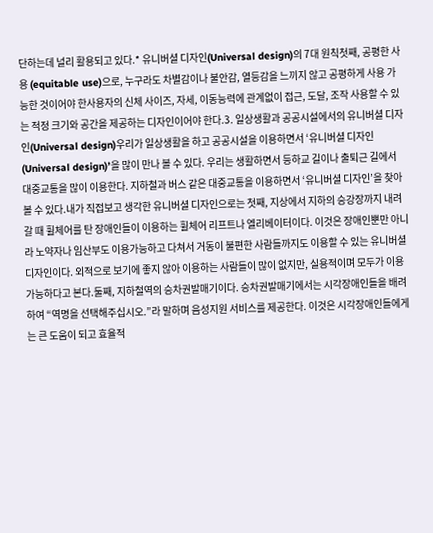단하는데 널리 활용되고 있다.* 유니버셜 디자인(Universal design)의 7대 원칙첫째, 공평한 사용 (equitable use)으로, 누구라도 차별감이나 불안감, 열등감을 느끼지 않고 공평하게 사용 가능한 것이어야 한사용자의 신체 사이즈, 자세, 이동능력에 관계없이 접근, 도달, 조작 사용할 수 있는 적정 크기와 공간을 제공하는 디자인이어야 한다.3. 일상생활과 공공시설에서의 유니버셜 디자인(Universal design)우리가 일상생활을 하고 공공시설을 이용하면서 ‘유니버셜 디자인(Universal design)’을 많이 만나 볼 수 있다. 우리는 생활하면서 등하교 길이나 출퇴근 길에서 대중교통을 많이 이용한다. 지하철과 버스 같은 대중교통을 이용하면서 ‘유니버셜 디자인’을 찾아볼 수 있다.내가 직접보고 생각한 유니버셜 디자인으로는 첫째, 지상에서 지하의 승강장까지 내려갈 때 휠체어를 탄 장애인들이 이용하는 휠체어 리프트나 엘리베이터이다. 이것은 장애인뿐만 아니라 노약자나 임산부도 이용가능하고 다쳐서 거동이 불편한 사람들까지도 이용할 수 있는 유니버셜 디자인이다. 외적으로 보기에 좋지 않아 이용하는 사람들이 많이 없지만, 실용적이며 모두가 이용가능하다고 본다.둘째, 지하철역의 승차권발매기이다. 승차권발매기에서는 시각장애인들을 배려하여 “역명을 선택해주십시오.”라 말하며 음성지원 서비스를 제공한다. 이것은 시각장애인들에게는 큰 도움이 되고 효율적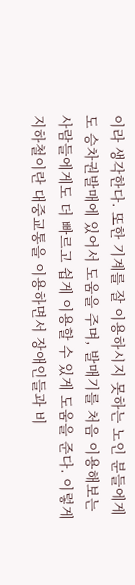이라 생각한다. 또한 기계를 잘 이용하시지 못하는 노인 분들에게도 승차권발매에 있어서 도움을 주며, 발매기를 처음 이용해보는 사람들에게도 더 빠르고 쉽게 이용할 수 있게 도움을 준다. 이렇게 지하철이란 대중교통을 이용하면서 장애인들과 비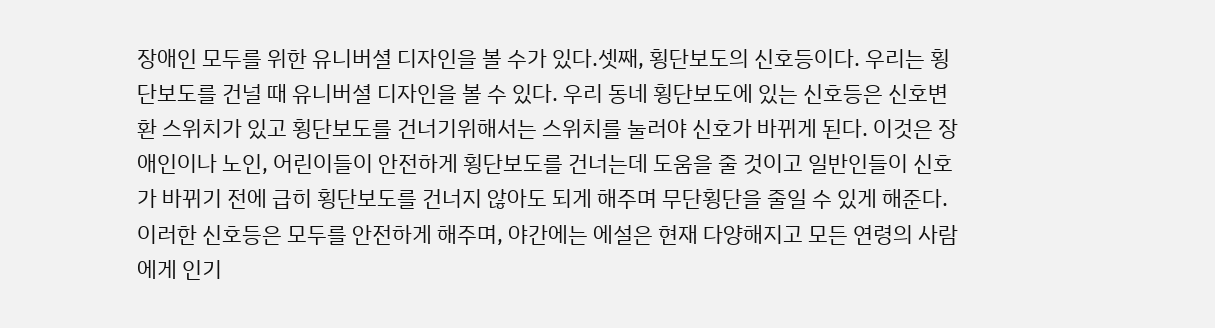장애인 모두를 위한 유니버셜 디자인을 볼 수가 있다.셋째, 횡단보도의 신호등이다. 우리는 횡단보도를 건널 때 유니버셜 디자인을 볼 수 있다. 우리 동네 횡단보도에 있는 신호등은 신호변환 스위치가 있고 횡단보도를 건너기위해서는 스위치를 눌러야 신호가 바뀌게 된다. 이것은 장애인이나 노인, 어린이들이 안전하게 횡단보도를 건너는데 도움을 줄 것이고 일반인들이 신호가 바뀌기 전에 급히 횡단보도를 건너지 않아도 되게 해주며 무단횡단을 줄일 수 있게 해준다. 이러한 신호등은 모두를 안전하게 해주며, 야간에는 에설은 현재 다양해지고 모든 연령의 사람에게 인기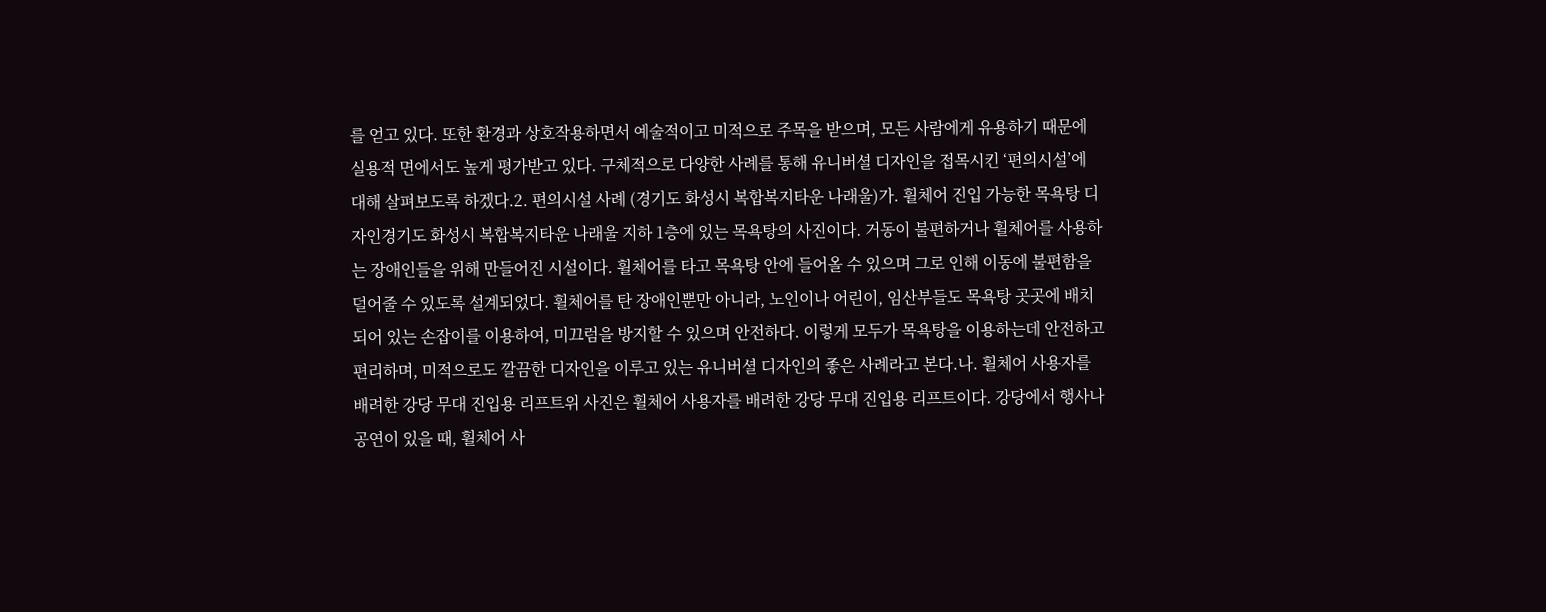를 얻고 있다. 또한 환경과 상호작용하면서 예술적이고 미적으로 주목을 받으며, 모든 사람에게 유용하기 때문에 실용적 면에서도 높게 평가받고 있다. 구체적으로 다양한 사례를 통해 유니버셜 디자인을 접목시킨 ‘편의시설’에 대해 살펴보도록 하겠다.2. 편의시설 사례 (경기도 화성시 복합복지타운 나래울)가. 휠체어 진입 가능한 목욕탕 디자인경기도 화성시 복합복지타운 나래울 지하 1층에 있는 목욕탕의 사진이다. 거동이 불편하거나 휠체어를 사용하는 장애인들을 위해 만들어진 시설이다. 휠체어를 타고 목욕탕 안에 들어올 수 있으며 그로 인해 이동에 불편함을 덜어줄 수 있도록 설계되었다. 휠체어를 탄 장애인뿐만 아니라, 노인이나 어린이, 임산부들도 목욕탕 곳곳에 배치되어 있는 손잡이를 이용하여, 미끄럼을 방지할 수 있으며 안전하다. 이렇게 모두가 목욕탕을 이용하는데 안전하고 편리하며, 미적으로도 깔끔한 디자인을 이루고 있는 유니버셜 디자인의 좋은 사례라고 본다.나. 휠체어 사용자를 배려한 강당 무대 진입용 리프트위 사진은 휠체어 사용자를 배려한 강당 무대 진입용 리프트이다. 강당에서 행사나 공연이 있을 때, 휠체어 사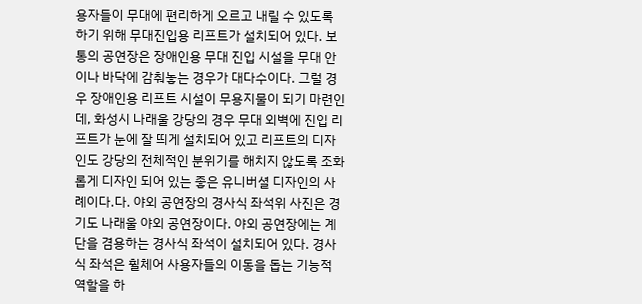용자들이 무대에 편리하게 오르고 내릴 수 있도록 하기 위해 무대진입용 리프트가 설치되어 있다. 보통의 공연장은 장애인용 무대 진입 시설을 무대 안이나 바닥에 감춰놓는 경우가 대다수이다. 그럴 경우 장애인용 리프트 시설이 무용지물이 되기 마련인데, 화성시 나래울 강당의 경우 무대 외벽에 진입 리프트가 눈에 잘 띄게 설치되어 있고 리프트의 디자인도 강당의 전체적인 분위기를 해치지 않도록 조화롭게 디자인 되어 있는 좋은 유니버셜 디자인의 사례이다.다. 야외 공연장의 경사식 좌석위 사진은 경기도 나래울 야외 공연장이다. 야외 공연장에는 계단을 겸용하는 경사식 좌석이 설치되어 있다. 경사식 좌석은 휠체어 사용자들의 이동을 돕는 기능적 역할을 하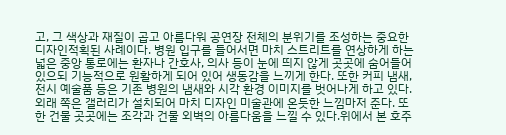고, 그 색상과 재질이 곱고 아름다워 공연장 전체의 분위기를 조성하는 중요한 디자인적획된 사례이다. 병원 입구를 들어서면 마치 스트리트를 연상하게 하는 넓은 중앙 통로에는 환자나 간호사, 의사 등이 눈에 띄지 않게 곳곳에 숨어들어 있으되 기능적으로 원활하게 되어 있어 생동감을 느끼게 한다. 또한 커피 냄새, 전시 예술품 등은 기존 병원의 냄새와 시각 환경 이미지를 벗어나게 하고 있다. 외래 쪽은 갤러리가 설치되어 마치 디자인 미술관에 온듯한 느낌마저 준다. 또한 건물 곳곳에는 조각과 건물 외벽의 아름다움을 느낄 수 있다.위에서 본 호주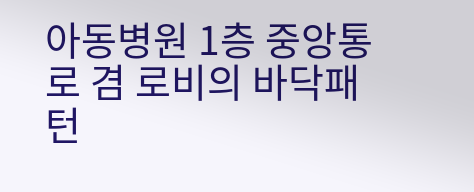아동병원 1층 중앙통로 겸 로비의 바닥패턴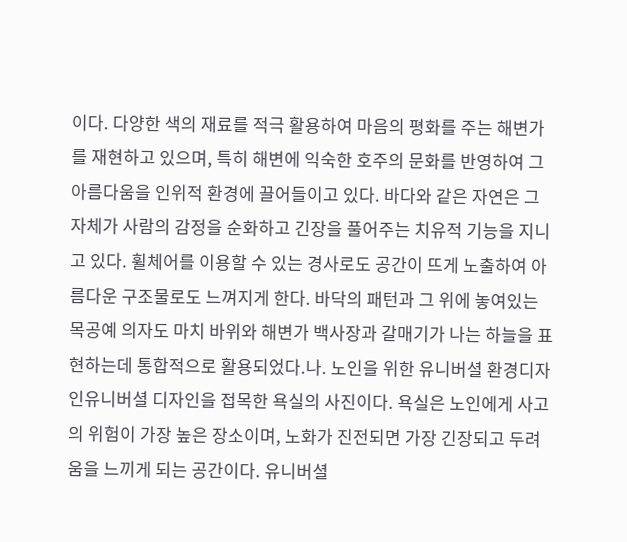이다. 다양한 색의 재료를 적극 활용하여 마음의 평화를 주는 해변가를 재현하고 있으며, 특히 해변에 익숙한 호주의 문화를 반영하여 그 아름다움을 인위적 환경에 끌어들이고 있다. 바다와 같은 자연은 그 자체가 사람의 감정을 순화하고 긴장을 풀어주는 치유적 기능을 지니고 있다. 휠체어를 이용할 수 있는 경사로도 공간이 뜨게 노출하여 아름다운 구조물로도 느껴지게 한다. 바닥의 패턴과 그 위에 놓여있는 목공예 의자도 마치 바위와 해변가 백사장과 갈매기가 나는 하늘을 표현하는데 통합적으로 활용되었다.나. 노인을 위한 유니버셜 환경디자인유니버셜 디자인을 접목한 욕실의 사진이다. 욕실은 노인에게 사고의 위험이 가장 높은 장소이며, 노화가 진전되면 가장 긴장되고 두려움을 느끼게 되는 공간이다. 유니버셜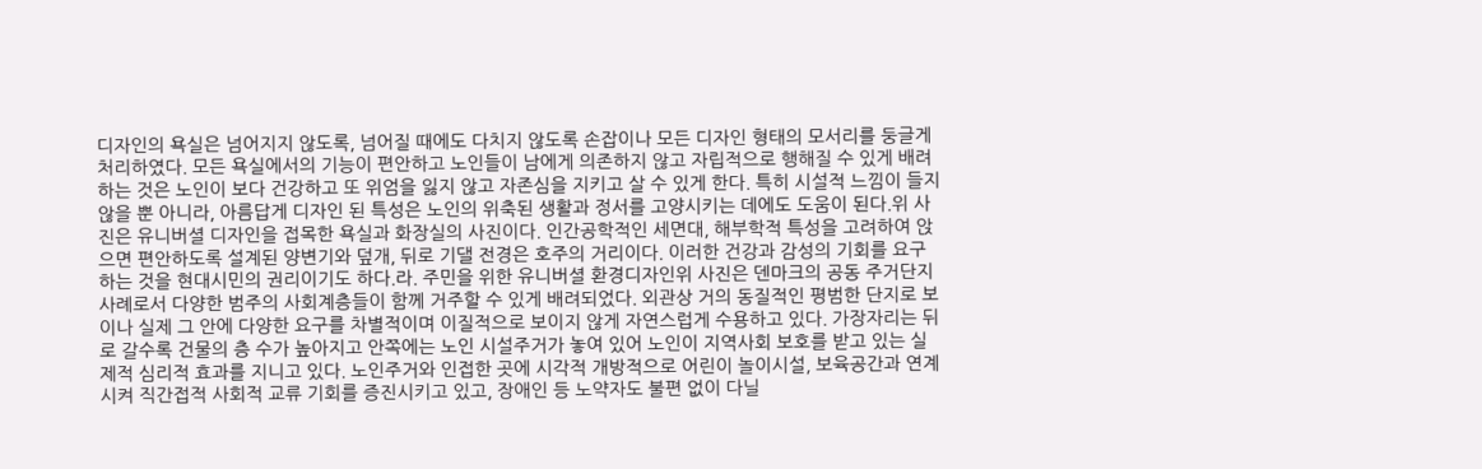디자인의 욕실은 넘어지지 않도록, 넘어질 때에도 다치지 않도록 손잡이나 모든 디자인 형태의 모서리를 둥글게 처리하였다. 모든 욕실에서의 기능이 편안하고 노인들이 남에게 의존하지 않고 자립적으로 행해질 수 있게 배려하는 것은 노인이 보다 건강하고 또 위엄을 잃지 않고 자존심을 지키고 살 수 있게 한다. 특히 시설적 느낌이 들지 않을 뿐 아니라, 아름답게 디자인 된 특성은 노인의 위축된 생활과 정서를 고양시키는 데에도 도움이 된다.위 사진은 유니버셜 디자인을 접목한 욕실과 화장실의 사진이다. 인간공학적인 세면대, 해부학적 특성을 고려하여 앉으면 편안하도록 설계된 양변기와 덮개, 뒤로 기댈 전경은 호주의 거리이다. 이러한 건강과 감성의 기회를 요구하는 것을 현대시민의 권리이기도 하다.라. 주민을 위한 유니버셜 환경디자인위 사진은 덴마크의 공동 주거단지 사례로서 다양한 범주의 사회계층들이 함께 거주할 수 있게 배려되었다. 외관상 거의 동질적인 평범한 단지로 보이나 실제 그 안에 다양한 요구를 차별적이며 이질적으로 보이지 않게 자연스럽게 수용하고 있다. 가장자리는 뒤로 갈수록 건물의 층 수가 높아지고 안쪽에는 노인 시설주거가 놓여 있어 노인이 지역사회 보호를 받고 있는 실제적 심리적 효과를 지니고 있다. 노인주거와 인접한 곳에 시각적 개방적으로 어린이 놀이시설, 보육공간과 연계시켜 직간접적 사회적 교류 기회를 증진시키고 있고, 장애인 등 노약자도 불편 없이 다닐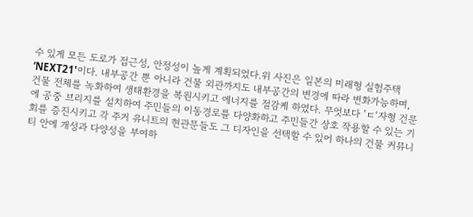수 있게 모든 도로가 접근성, 안정성이 높게 계획되었다.위 사진은 일본의 미래형 실험주택 ‘NEXT21'이다. 내부공간 뿐 아니라 건물 외관까지도 내부공간의 변경에 따라 변화가능하며, 건물 전체를 녹화하여 생태환경을 복원시키고 에너지를 절감케 하였다. 무엇보다 ’ㄷ‘자형 건문에 공중 브리지를 설치하여 주민들의 이동경로를 다양화하고 주민들간 상호 작용할 수 있는 기회를 증진시키고 각 주거 유니트의 현관문들도 그 디자인을 선택할 수 있어 하나의 건물 커뮤니티 안에 개성과 다양성을 부여하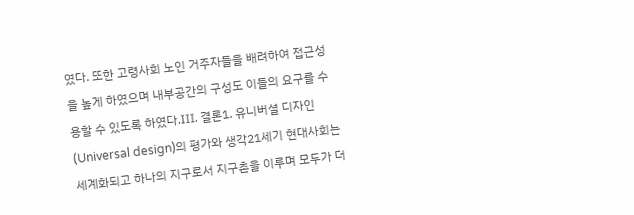였다. 또한 고령사회 노인 거주자들을 배려하여 접근성을 높게 하였으며 내부공간의 구성도 이들의 요구를 수용할 수 있도록 하였다.Ⅲ. 결론1. 유니버셜 디자인(Universal design)의 평가와 생각21세기 현대사회는 세계화되고 하나의 지구로서 지구촌을 이루며 모두가 더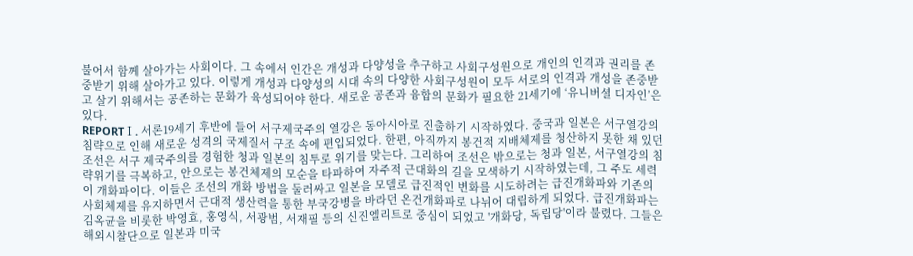불어서 함께 살아가는 사회이다. 그 속에서 인간은 개성과 다양성을 추구하고 사회구성원으로 개인의 인격과 권리를 존중받기 위해 살아가고 있다. 이렇게 개성과 다양성의 시대 속의 다양한 사회구성원이 모두 서로의 인격과 개성을 존중받고 살기 위해서는 공존하는 문화가 육성되어야 한다. 새로운 공존과 융합의 문화가 필요한 21세기에 ‘유니버셜 디자인’은 있다.
REPORTⅠ. 서론19세기 후반에 들어 서구제국주의 열강은 동아시아로 진출하기 시작하였다. 중국과 일본은 서구열강의 침략으로 인해 새로운 성격의 국제질서 구조 속에 편입되었다. 한편, 아직까지 봉건적 지배체제를 청산하지 못한 채 있던 조선은 서구 제국주의를 경험한 청과 일본의 침투로 위기를 맞는다. 그리하여 조선은 밖으로는 청과 일본, 서구열강의 침략위기를 극복하고, 안으로는 봉건체제의 모순을 타파하여 자주적 근대화의 길을 모색하기 시작하였는데, 그 주도 세력이 개화파이다. 이들은 조선의 개화 방법을 둘러싸고 일본을 모델로 급진적인 변화를 시도하려는 급진개화파와 기존의 사회체제를 유지하면서 근대적 생산력을 통한 부국강병을 바라던 온건개화파로 나뉘어 대립하게 되었다. 급진개화파는 김옥균을 비롯한 박영효, 홍영식, 서광범, 서재필 등의 신진엘리트로 중심이 되었고 '개화당, 독립당'이라 불렸다. 그들은 해외시찰단으로 일본과 미국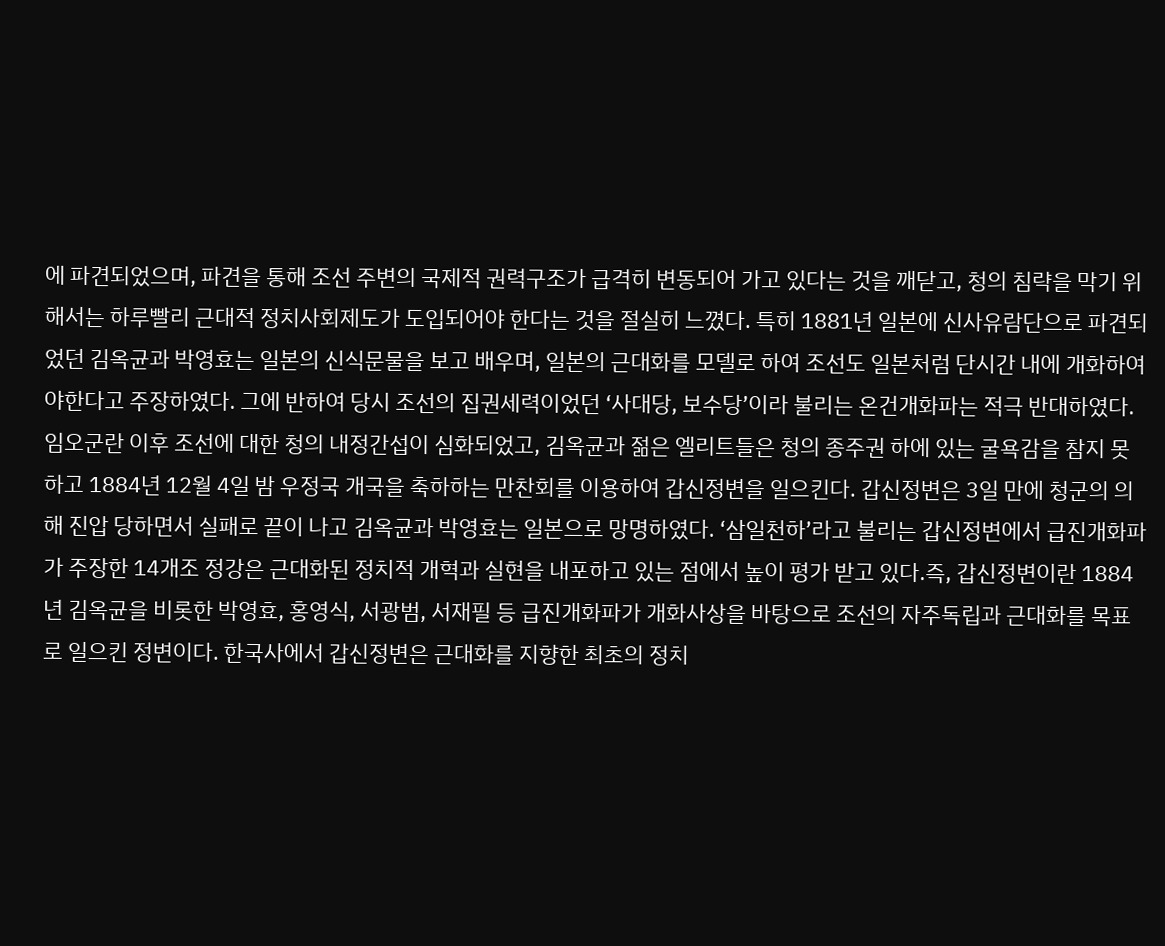에 파견되었으며, 파견을 통해 조선 주변의 국제적 권력구조가 급격히 변동되어 가고 있다는 것을 깨닫고, 청의 침략을 막기 위해서는 하루빨리 근대적 정치사회제도가 도입되어야 한다는 것을 절실히 느꼈다. 특히 1881년 일본에 신사유람단으로 파견되었던 김옥균과 박영효는 일본의 신식문물을 보고 배우며, 일본의 근대화를 모델로 하여 조선도 일본처럼 단시간 내에 개화하여야한다고 주장하였다. 그에 반하여 당시 조선의 집권세력이었던 ‘사대당, 보수당’이라 불리는 온건개화파는 적극 반대하였다. 임오군란 이후 조선에 대한 청의 내정간섭이 심화되었고, 김옥균과 젊은 엘리트들은 청의 종주권 하에 있는 굴욕감을 참지 못하고 1884년 12월 4일 밤 우정국 개국을 축하하는 만찬회를 이용하여 갑신정변을 일으킨다. 갑신정변은 3일 만에 청군의 의해 진압 당하면서 실패로 끝이 나고 김옥균과 박영효는 일본으로 망명하였다. ‘삼일천하’라고 불리는 갑신정변에서 급진개화파가 주장한 14개조 정강은 근대화된 정치적 개혁과 실현을 내포하고 있는 점에서 높이 평가 받고 있다.즉, 갑신정변이란 1884년 김옥균을 비롯한 박영효, 홍영식, 서광범, 서재필 등 급진개화파가 개화사상을 바탕으로 조선의 자주독립과 근대화를 목표로 일으킨 정변이다. 한국사에서 갑신정변은 근대화를 지향한 최초의 정치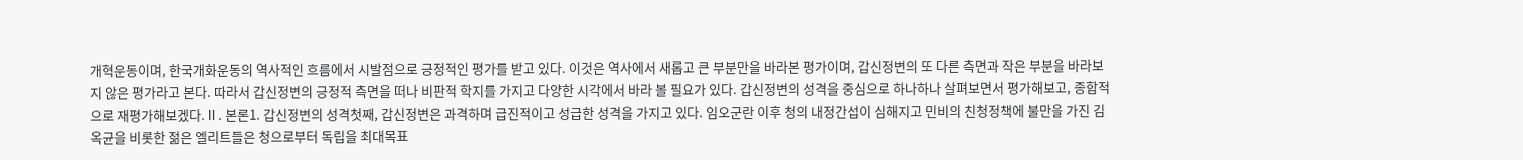개혁운동이며, 한국개화운동의 역사적인 흐름에서 시발점으로 긍정적인 평가를 받고 있다. 이것은 역사에서 새롭고 큰 부분만을 바라본 평가이며, 갑신정변의 또 다른 측면과 작은 부분을 바라보지 않은 평가라고 본다. 따라서 갑신정변의 긍정적 측면을 떠나 비판적 학지를 가지고 다양한 시각에서 바라 볼 필요가 있다. 갑신정변의 성격을 중심으로 하나하나 살펴보면서 평가해보고, 종합적으로 재평가해보겠다.Ⅱ. 본론1. 갑신정변의 성격첫째, 갑신정변은 과격하며 급진적이고 성급한 성격을 가지고 있다. 임오군란 이후 청의 내정간섭이 심해지고 민비의 친청정책에 불만을 가진 김옥균을 비롯한 젊은 엘리트들은 청으로부터 독립을 최대목표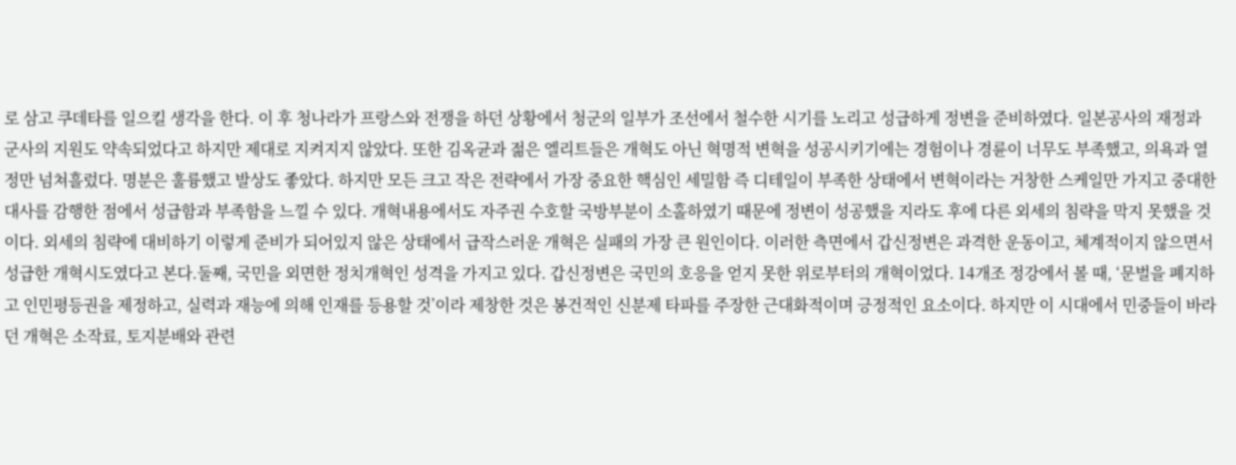로 삼고 쿠데타를 일으킬 생각을 한다. 이 후 청나라가 프랑스와 전쟁을 하던 상황에서 청군의 일부가 조선에서 철수한 시기를 노리고 성급하게 정변을 준비하였다. 일본공사의 재정과 군사의 지원도 약속되었다고 하지만 제대로 지켜지지 않았다. 또한 김옥균과 젊은 엘리트들은 개혁도 아닌 혁명적 변혁을 성공시키기에는 경험이나 경륜이 너무도 부족했고, 의욕과 열정만 넘쳐흘렀다. 명분은 훌륭했고 발상도 좋았다. 하지만 모든 크고 작은 전략에서 가장 중요한 핵심인 세밀함 즉 디테일이 부족한 상태에서 변혁이라는 거창한 스케일만 가지고 중대한 대사를 감행한 점에서 성급함과 부족함을 느낄 수 있다. 개혁내용에서도 자주권 수호할 국방부분이 소홀하였기 때문에 정변이 성공했을 지라도 후에 다른 외세의 침략을 막지 못했을 것이다. 외세의 침략에 대비하기 이렇게 준비가 되어있지 않은 상태에서 급작스러운 개혁은 실패의 가장 큰 원인이다. 이러한 측면에서 갑신정변은 과격한 운동이고, 체계적이지 않으면서 성급한 개혁시도였다고 본다.둘째, 국민을 외면한 정치개혁인 성격을 가지고 있다. 갑신정변은 국민의 호응을 얻지 못한 위로부터의 개혁이었다. 14개조 정강에서 볼 때, ‘문벌을 폐지하고 인민평등권을 제정하고, 실력과 재능에 의해 인재를 등용할 것’이라 제창한 것은 봉건적인 신분제 타파를 주장한 근대화적이며 긍정적인 요소이다. 하지만 이 시대에서 민중들이 바라던 개혁은 소작료, 토지분배와 관련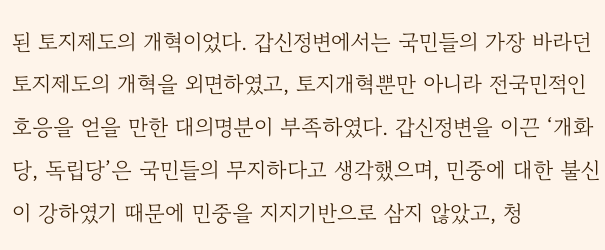된 토지제도의 개혁이었다. 갑신정변에서는 국민들의 가장 바라던 토지제도의 개혁을 외면하였고, 토지개혁뿐만 아니라 전국민적인 호응을 얻을 만한 대의명분이 부족하였다. 갑신정변을 이끈 ‘개화당, 독립당’은 국민들의 무지하다고 생각했으며, 민중에 대한 불신이 강하였기 때문에 민중을 지지기반으로 삼지 않았고, 청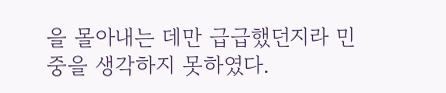을 몰아내는 데만 급급했던지라 민중을 생각하지 못하였다.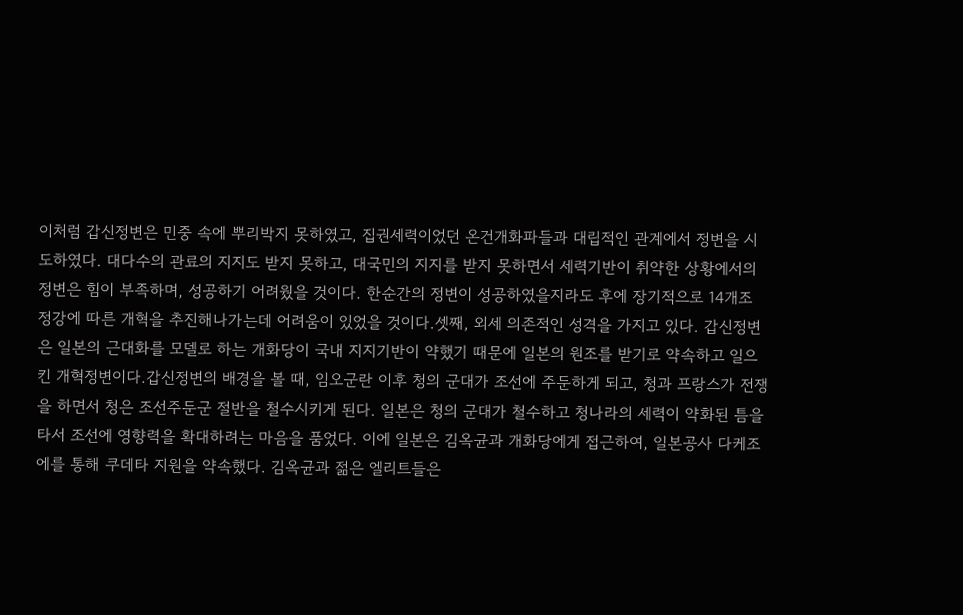이처럼 갑신정변은 민중 속에 뿌리박지 못하였고, 집권세력이었던 온건개화파들과 대립적인 관계에서 정변을 시도하였다. 대다수의 관료의 지지도 받지 못하고, 대국민의 지지를 받지 못하면서 세력기반이 취약한 상황에서의 정변은 힘이 부족하며, 성공하기 어려웠을 것이다. 한순간의 정변이 성공하였을지라도 후에 장기적으로 14개조 정강에 따른 개혁을 추진해나가는데 어려움이 있었을 것이다.셋째, 외세 의존적인 성격을 가지고 있다. 갑신정변은 일본의 근대화를 모델로 하는 개화당이 국내 지지기반이 약했기 때문에 일본의 원조를 받기로 약속하고 일으킨 개혁정변이다.갑신정변의 배경을 볼 때, 임오군란 이후 청의 군대가 조선에 주둔하게 되고, 청과 프랑스가 전쟁을 하면서 청은 조선주둔군 절반을 철수시키게 된다. 일본은 청의 군대가 철수하고 청나라의 세력이 약화된 틈을 타서 조선에 영향력을 확대하려는 마음을 품었다. 이에 일본은 김옥균과 개화당에게 접근하여, 일본공사 다케조에를 통해 쿠데타 지원을 약속했다. 김옥균과 젊은 엘리트들은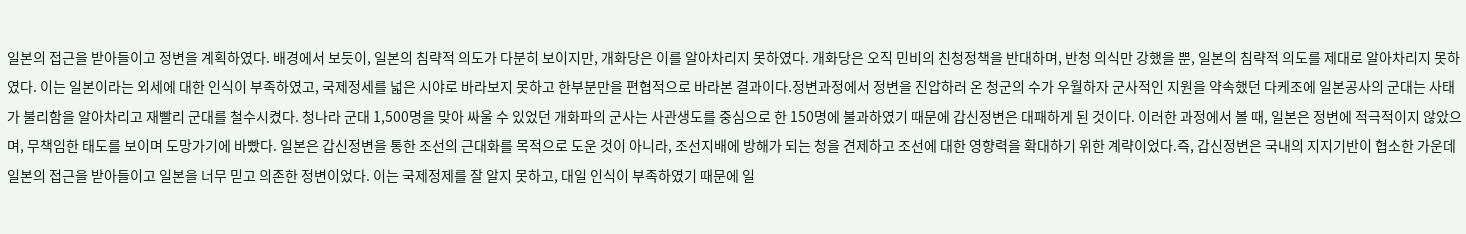일본의 접근을 받아들이고 정변을 계획하였다. 배경에서 보듯이, 일본의 침략적 의도가 다분히 보이지만, 개화당은 이를 알아차리지 못하였다. 개화당은 오직 민비의 친청정책을 반대하며, 반청 의식만 강했을 뿐, 일본의 침략적 의도를 제대로 알아차리지 못하였다. 이는 일본이라는 외세에 대한 인식이 부족하였고, 국제정세를 넓은 시야로 바라보지 못하고 한부분만을 편협적으로 바라본 결과이다.정변과정에서 정변을 진압하러 온 청군의 수가 우월하자 군사적인 지원을 약속했던 다케조에 일본공사의 군대는 사태가 불리함을 알아차리고 재빨리 군대를 철수시켰다. 청나라 군대 1,500명을 맞아 싸울 수 있었던 개화파의 군사는 사관생도를 중심으로 한 150명에 불과하였기 때문에 갑신정변은 대패하게 된 것이다. 이러한 과정에서 볼 때, 일본은 정변에 적극적이지 않았으며, 무책임한 태도를 보이며 도망가기에 바빴다. 일본은 갑신정변을 통한 조선의 근대화를 목적으로 도운 것이 아니라, 조선지배에 방해가 되는 청을 견제하고 조선에 대한 영향력을 확대하기 위한 계략이었다.즉, 갑신정변은 국내의 지지기반이 협소한 가운데 일본의 접근을 받아들이고 일본을 너무 믿고 의존한 정변이었다. 이는 국제정제를 잘 알지 못하고, 대일 인식이 부족하였기 때문에 일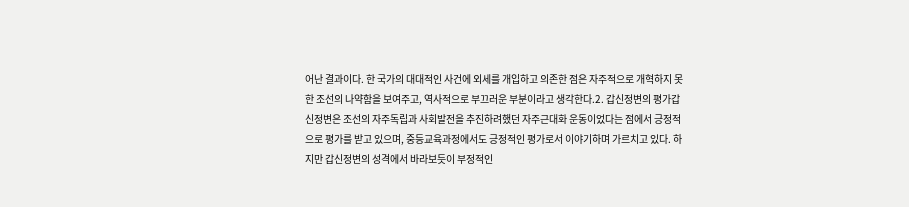어난 결과이다. 한 국가의 대대적인 사건에 외세를 개입하고 의존한 점은 자주적으로 개혁하지 못한 조선의 나약함을 보여주고, 역사적으로 부끄러운 부분이라고 생각한다.2. 갑신정변의 평가갑신정변은 조선의 자주독립과 사회발전을 추진하려했던 자주근대화 운동이었다는 점에서 긍정적으로 평가를 받고 있으며, 중등교육과정에서도 긍정적인 평가로서 이야기하며 가르치고 있다. 하지만 갑신정변의 성격에서 바라보듯이 부정적인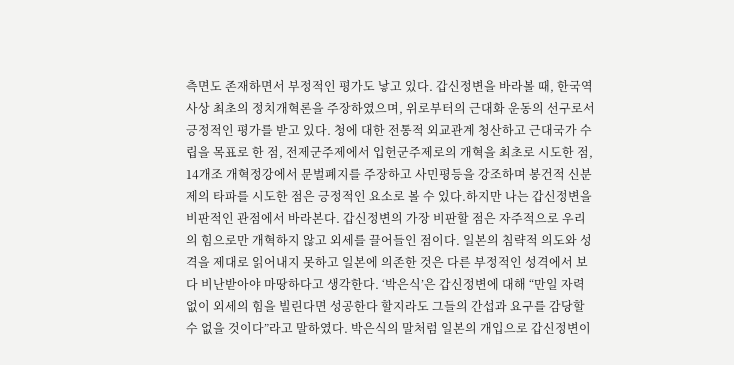측면도 존재하면서 부정적인 평가도 낳고 있다. 갑신정변을 바라볼 때, 한국역사상 최초의 정치개혁론을 주장하였으며, 위로부터의 근대화 운동의 선구로서 긍정적인 평가를 받고 있다. 청에 대한 전통적 외교관계 청산하고 근대국가 수립을 목표로 한 점, 전제군주제에서 입헌군주제로의 개혁을 최초로 시도한 점, 14개조 개혁정강에서 문벌폐지를 주장하고 사민평등을 강조하며 봉건적 신분제의 타파를 시도한 점은 긍정적인 요소로 볼 수 있다.하지만 나는 갑신정변을 비판적인 관점에서 바라본다. 갑신정변의 가장 비판할 점은 자주적으로 우리의 힘으로만 개혁하지 않고 외세를 끌어들인 점이다. 일본의 침략적 의도와 성격을 제대로 읽어내지 못하고 일본에 의존한 것은 다른 부정적인 성격에서 보다 비난받아야 마땅하다고 생각한다. ‘박은식’은 갑신정변에 대해 “만일 자력 없이 외세의 힘을 빌린다면 성공한다 할지라도 그들의 간섭과 요구를 감당할 수 없을 것이다”라고 말하였다. 박은식의 말처럼 일본의 개입으로 갑신정변이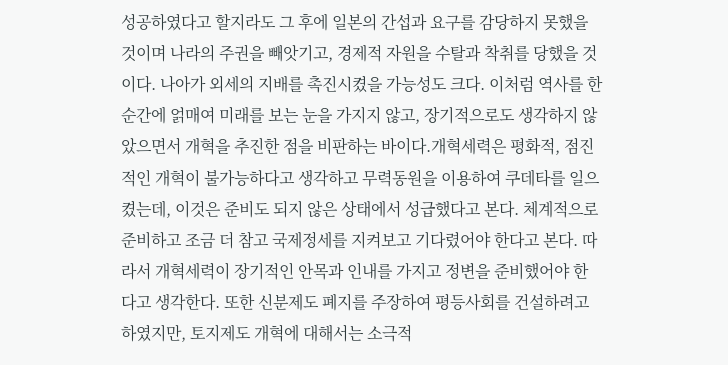성공하였다고 할지라도 그 후에 일본의 간섭과 요구를 감당하지 못했을 것이며 나라의 주권을 빼앗기고, 경제적 자원을 수탈과 착취를 당했을 것이다. 나아가 외세의 지배를 촉진시켰을 가능성도 크다. 이처럼 역사를 한순간에 얽매여 미래를 보는 눈을 가지지 않고, 장기적으로도 생각하지 않았으면서 개혁을 추진한 점을 비판하는 바이다.개혁세력은 평화적, 점진적인 개혁이 불가능하다고 생각하고 무력동원을 이용하여 쿠데타를 일으켰는데, 이것은 준비도 되지 않은 상태에서 성급했다고 본다. 체계적으로 준비하고 조금 더 참고 국제정세를 지켜보고 기다렸어야 한다고 본다. 따라서 개혁세력이 장기적인 안목과 인내를 가지고 정변을 준비했어야 한다고 생각한다. 또한 신분제도 폐지를 주장하여 평등사회를 건설하려고 하였지만, 토지제도 개혁에 대해서는 소극적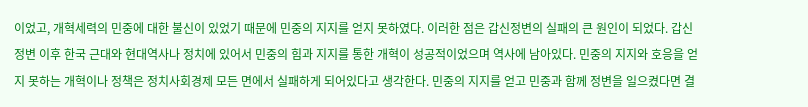이었고, 개혁세력의 민중에 대한 불신이 있었기 때문에 민중의 지지를 얻지 못하였다. 이러한 점은 갑신정변의 실패의 큰 원인이 되었다. 갑신정변 이후 한국 근대와 현대역사나 정치에 있어서 민중의 힘과 지지를 통한 개혁이 성공적이었으며 역사에 남아있다. 민중의 지지와 호응을 얻지 못하는 개혁이나 정책은 정치사회경제 모든 면에서 실패하게 되어있다고 생각한다. 민중의 지지를 얻고 민중과 함께 정변을 일으켰다면 결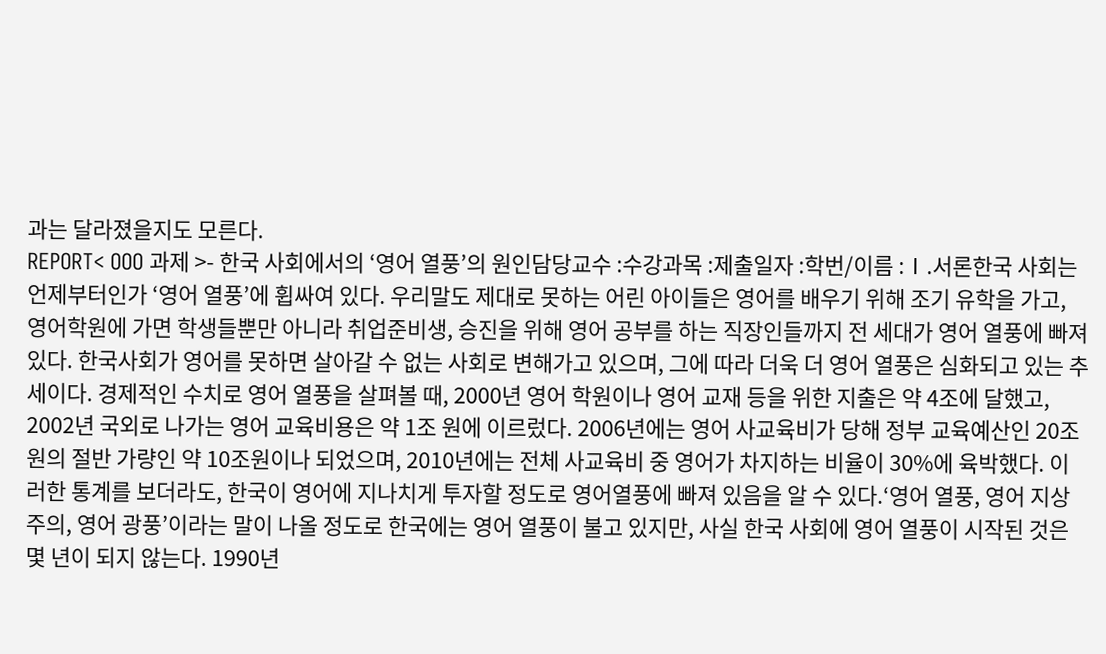과는 달라졌을지도 모른다.
REPORT< OOO 과제 >- 한국 사회에서의 ‘영어 열풍’의 원인담당교수 :수강과목 :제출일자 :학번/이름 :Ⅰ.서론한국 사회는 언제부터인가 ‘영어 열풍’에 휩싸여 있다. 우리말도 제대로 못하는 어린 아이들은 영어를 배우기 위해 조기 유학을 가고, 영어학원에 가면 학생들뿐만 아니라 취업준비생, 승진을 위해 영어 공부를 하는 직장인들까지 전 세대가 영어 열풍에 빠져있다. 한국사회가 영어를 못하면 살아갈 수 없는 사회로 변해가고 있으며, 그에 따라 더욱 더 영어 열풍은 심화되고 있는 추세이다. 경제적인 수치로 영어 열풍을 살펴볼 때, 2000년 영어 학원이나 영어 교재 등을 위한 지출은 약 4조에 달했고, 2002년 국외로 나가는 영어 교육비용은 약 1조 원에 이르렀다. 2006년에는 영어 사교육비가 당해 정부 교육예산인 20조 원의 절반 가량인 약 10조원이나 되었으며, 2010년에는 전체 사교육비 중 영어가 차지하는 비율이 30%에 육박했다. 이러한 통계를 보더라도, 한국이 영어에 지나치게 투자할 정도로 영어열풍에 빠져 있음을 알 수 있다.‘영어 열풍, 영어 지상주의, 영어 광풍’이라는 말이 나올 정도로 한국에는 영어 열풍이 불고 있지만, 사실 한국 사회에 영어 열풍이 시작된 것은 몇 년이 되지 않는다. 1990년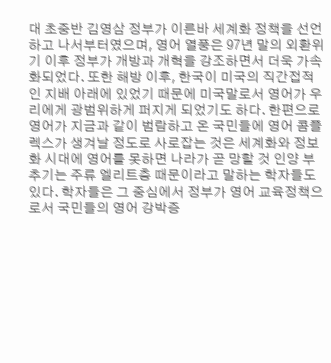대 초중반 김영삼 정부가 이른바 세계화 정책을 선언하고 나서부터였으며, 영어 열풍은 97년 말의 외환위기 이후 정부가 개방과 개혁을 강조하면서 더욱 가속화되었다. 또한 해방 이후, 한국이 미국의 직간접적인 지배 아래에 있었기 때문에 미국말로서 영어가 우리에게 광범위하게 퍼지게 되었기도 하다. 한편으로 영어가 지금과 같이 범람하고 온 국민들에 영어 콤플렉스가 생겨날 정도로 사로잡는 것은 세계화와 정보화 시대에 영어를 못하면 나라가 곧 망할 것 인양 부추기는 주류 엘리트층 때문이라고 말하는 학자들도 있다. 학자들은 그 중심에서 정부가 영어 교육정책으로서 국민들의 영어 강박증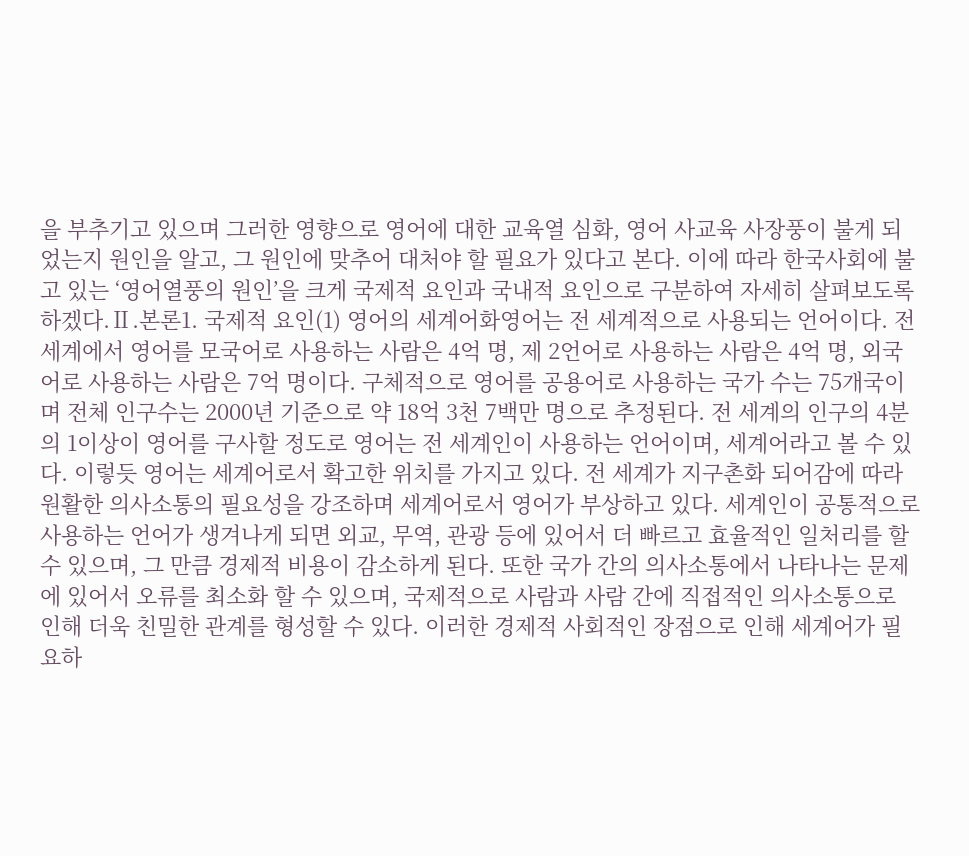을 부추기고 있으며 그러한 영향으로 영어에 대한 교육열 심화, 영어 사교육 사장풍이 불게 되었는지 원인을 알고, 그 원인에 맞추어 대처야 할 필요가 있다고 본다. 이에 따라 한국사회에 불고 있는 ‘영어열풍의 원인’을 크게 국제적 요인과 국내적 요인으로 구분하여 자세히 살펴보도록 하겠다.Ⅱ.본론1. 국제적 요인(1) 영어의 세계어화영어는 전 세계적으로 사용되는 언어이다. 전 세계에서 영어를 모국어로 사용하는 사람은 4억 명, 제 2언어로 사용하는 사람은 4억 명, 외국어로 사용하는 사람은 7억 명이다. 구체적으로 영어를 공용어로 사용하는 국가 수는 75개국이며 전체 인구수는 2000년 기준으로 약 18억 3천 7백만 명으로 추정된다. 전 세계의 인구의 4분의 1이상이 영어를 구사할 정도로 영어는 전 세계인이 사용하는 언어이며, 세계어라고 볼 수 있다. 이렇듯 영어는 세계어로서 확고한 위치를 가지고 있다. 전 세계가 지구촌화 되어감에 따라 원활한 의사소통의 필요성을 강조하며 세계어로서 영어가 부상하고 있다. 세계인이 공통적으로 사용하는 언어가 생겨나게 되면 외교, 무역, 관광 등에 있어서 더 빠르고 효율적인 일처리를 할 수 있으며, 그 만큼 경제적 비용이 감소하게 된다. 또한 국가 간의 의사소통에서 나타나는 문제에 있어서 오류를 최소화 할 수 있으며, 국제적으로 사람과 사람 간에 직접적인 의사소통으로 인해 더욱 친밀한 관계를 형성할 수 있다. 이러한 경제적 사회적인 장점으로 인해 세계어가 필요하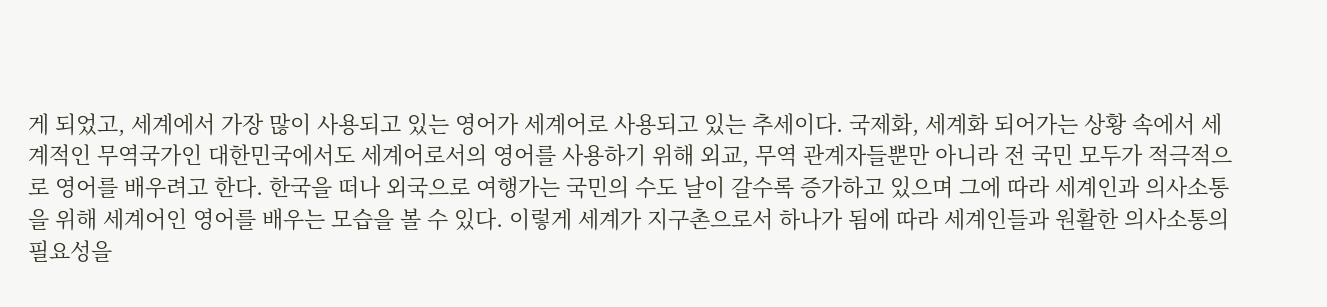게 되었고, 세계에서 가장 많이 사용되고 있는 영어가 세계어로 사용되고 있는 추세이다. 국제화, 세계화 되어가는 상황 속에서 세계적인 무역국가인 대한민국에서도 세계어로서의 영어를 사용하기 위해 외교, 무역 관계자들뿐만 아니라 전 국민 모두가 적극적으로 영어를 배우려고 한다. 한국을 떠나 외국으로 여행가는 국민의 수도 날이 갈수록 증가하고 있으며 그에 따라 세계인과 의사소통을 위해 세계어인 영어를 배우는 모습을 볼 수 있다. 이렇게 세계가 지구촌으로서 하나가 됨에 따라 세계인들과 원활한 의사소통의 필요성을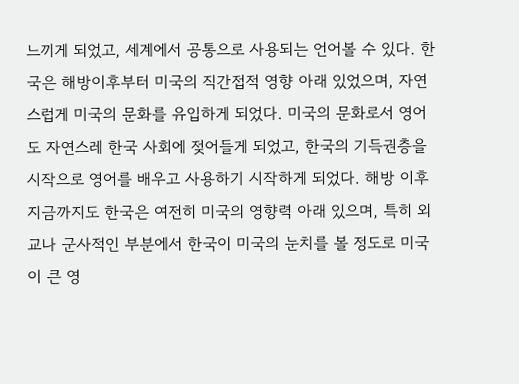느끼게 되었고, 세계에서 공통으로 사용되는 언어볼 수 있다. 한국은 해방이후부터 미국의 직간접적 영향 아래 있었으며, 자연스럽게 미국의 문화를 유입하게 되었다. 미국의 문화로서 영어도 자연스레 한국 사회에 젖어들게 되었고, 한국의 기득권층을 시작으로 영어를 배우고 사용하기 시작하게 되었다. 해방 이후 지금까지도 한국은 여전히 미국의 영향력 아래 있으며, 특히 외교나 군사적인 부분에서 한국이 미국의 눈치를 볼 정도로 미국이 큰 영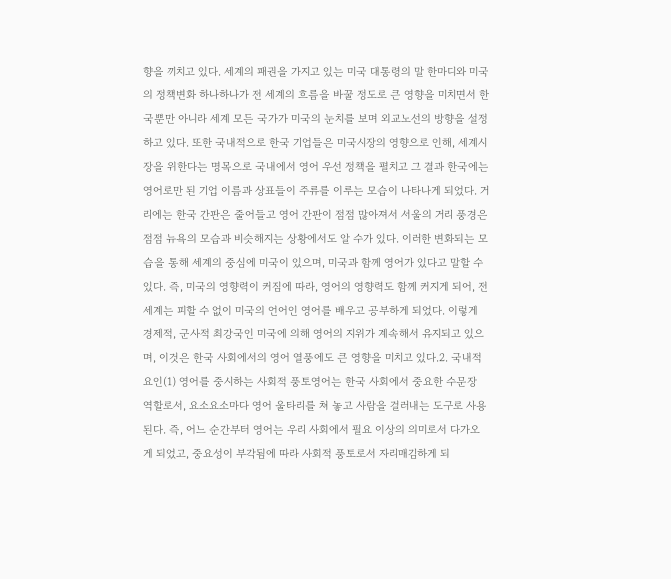향을 끼치고 있다. 세계의 패권을 가지고 있는 미국 대통령의 말 한마디와 미국의 정책변화 하나하나가 전 세계의 흐름을 바꿀 정도로 큰 영향을 미치면서 한국뿐만 아니라 세계 모든 국가가 미국의 눈치를 보며 외교노선의 방향을 설정하고 있다. 또한 국내적으로 한국 기업들은 미국시장의 영향으로 인해, 세계시장을 위한다는 명목으로 국내에서 영어 우선 정책을 펼치고 그 결과 한국에는 영어로만 된 기업 이름과 상표들이 주류를 이루는 모습이 나타나게 되었다. 거리에는 한국 간판은 줄어들고 영어 간판이 점점 많아져서 서울의 거리 풍경은 점점 뉴욕의 모습과 비슷해지는 상황에서도 알 수가 있다. 이러한 변화되는 모습을 통해 세계의 중심에 미국이 있으며, 미국과 함께 영어가 있다고 말할 수 있다. 즉, 미국의 영향력이 커짐에 따라, 영어의 영향력도 함께 커지게 되어, 전 세계는 피할 수 없이 미국의 언어인 영어를 배우고 공부하게 되었다. 이렇게 경제적, 군사적 최강국인 미국에 의해 영어의 지위가 계속해서 유지되고 있으며, 이것은 한국 사회에서의 영어 열풍에도 큰 영향을 미치고 있다.2. 국내적 요인(1) 영어를 중시하는 사회적 풍토영어는 한국 사회에서 중요한 수문장 역할로서, 요소요소마다 영어 울타리를 쳐 놓고 사람을 걸러내는 도구로 사용된다. 즉, 어느 순간부터 영어는 우리 사회에서 필요 이상의 의미로서 다가오게 되었고, 중요성이 부각됨에 따라 사회적 풍토로서 자리매김하게 되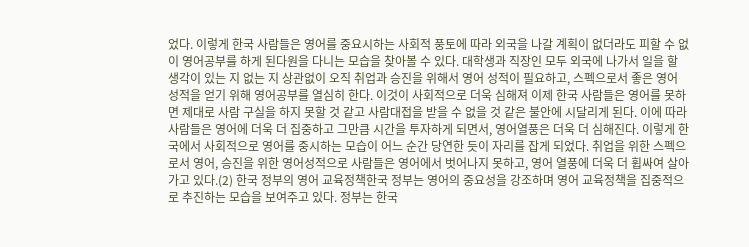었다. 이렇게 한국 사람들은 영어를 중요시하는 사회적 풍토에 따라 외국을 나갈 계획이 없더라도 피할 수 없이 영어공부를 하게 된다원을 다니는 모습을 찾아볼 수 있다. 대학생과 직장인 모두 외국에 나가서 일을 할 생각이 있는 지 없는 지 상관없이 오직 취업과 승진을 위해서 영어 성적이 필요하고, 스펙으로서 좋은 영어 성적을 얻기 위해 영어공부를 열심히 한다. 이것이 사회적으로 더욱 심해져 이제 한국 사람들은 영어를 못하면 제대로 사람 구실을 하지 못할 것 같고 사람대접을 받을 수 없을 것 같은 불안에 시달리게 된다. 이에 따라 사람들은 영어에 더욱 더 집중하고 그만큼 시간을 투자하게 되면서, 영어열풍은 더욱 더 심해진다. 이렇게 한국에서 사회적으로 영어를 중시하는 모습이 어느 순간 당연한 듯이 자리를 잡게 되었다. 취업을 위한 스펙으로서 영어, 승진을 위한 영어성적으로 사람들은 영어에서 벗어나지 못하고, 영어 열풍에 더욱 더 휩싸여 살아가고 있다.(2) 한국 정부의 영어 교육정책한국 정부는 영어의 중요성을 강조하며 영어 교육정책을 집중적으로 추진하는 모습을 보여주고 있다. 정부는 한국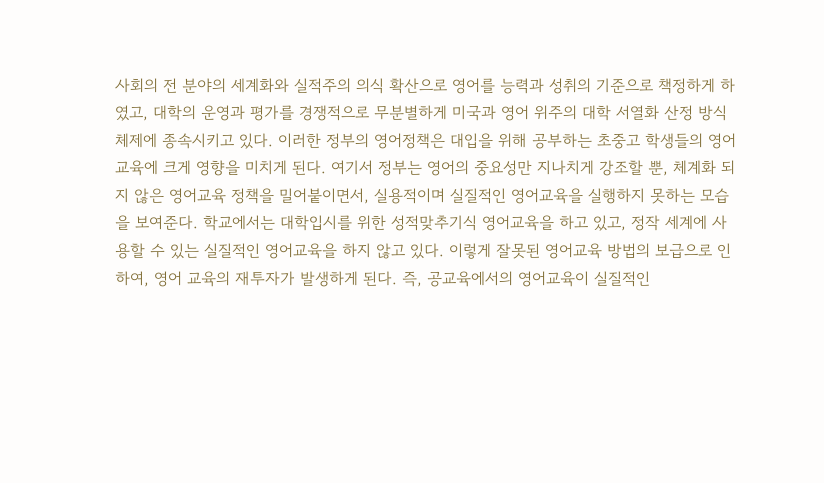사회의 전 분야의 세계화와 실적주의 의식 확산으로 영어를 능력과 성취의 기준으로 책정하게 하였고, 대학의 운영과 평가를 경쟁적으로 무분별하게 미국과 영어 위주의 대학 서열화 산정 방식 체제에 종속시키고 있다. 이러한 정부의 영어정책은 대입을 위해 공부하는 초중고 학생들의 영어교육에 크게 영향을 미치게 된다. 여기서 정부는 영어의 중요성만 지나치게 강조할 뿐, 체계화 되지 않은 영어교육 정책을 밀어붙이면서, 실용적이며 실질적인 영어교육을 실행하지 못하는 모습을 보여준다. 학교에서는 대학입시를 위한 성적맞추기식 영어교육을 하고 있고, 정작 세계에 사용할 수 있는 실질적인 영어교육을 하지 않고 있다. 이렇게 잘못된 영어교육 방법의 보급으로 인하여, 영어 교육의 재투자가 발생하게 된다. 즉, 공교육에서의 영어교육이 실질적인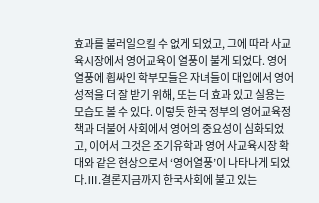효과를 불러일으킬 수 없게 되었고, 그에 따라 사교육시장에서 영어교육이 열풍이 불게 되었다. 영어열풍에 휩싸인 학부모들은 자녀들이 대입에서 영어성적을 더 잘 받기 위해, 또는 더 효과 있고 실용는 모습도 볼 수 있다. 이렇듯 한국 정부의 영어교육정책과 더불어 사회에서 영어의 중요성이 심화되었고, 이어서 그것은 조기유학과 영어 사교육시장 확대와 같은 현상으로서 ‘영어열풍’이 나타나게 되었다.Ⅲ.결론지금까지 한국사회에 불고 있는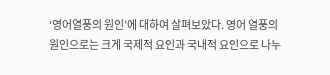‘영어열풍의 원인’에 대하여 살펴보았다. 영어 열풍의 원인으로는 크게 국제적 요인과 국내적 요인으로 나누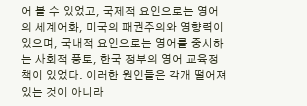어 볼 수 있었고, 국제적 요인으로는 영어의 세계어화, 미국의 패권주의와 영향력이 있으며, 국내적 요인으로는 영어를 중시하는 사회적 풍토, 한국 정부의 영어 교육정책이 있었다. 이러한 원인들은 각개 떨어져 있는 것이 아니라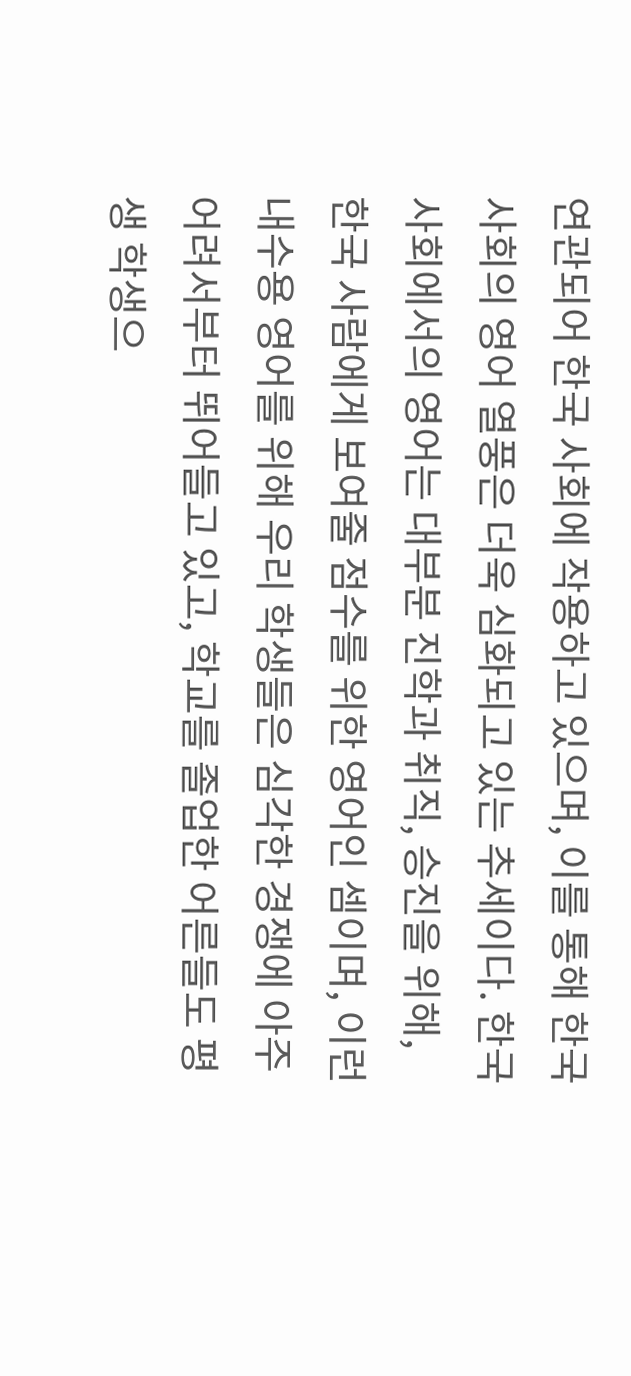연관되어 한국 사회에 작용하고 있으며, 이를 통해 한국 사회의 영어 열풍은 더욱 심화되고 있는 추세이다. 한국사회에서의 영어는 대부분 진학과 취직, 승진을 위해, 한국 사람에게 보여줄 점수를 위한 영어인 셈이며, 이런 내수용 영어를 위해 우리 학생들은 심각한 경쟁에 아주 어려서부터 뛰어들고 있고, 학교를 졸업한 어른들도 평생 학생으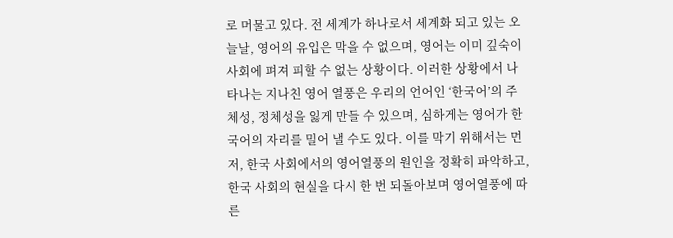로 머물고 있다. 전 세계가 하나로서 세계화 되고 있는 오늘날, 영어의 유입은 막을 수 없으며, 영어는 이미 깊숙이 사회에 펴져 피할 수 없는 상황이다. 이러한 상황에서 나타나는 지나친 영어 열풍은 우리의 언어인 ‘한국어’의 주체성, 정체성을 잃게 만들 수 있으며, 심하게는 영어가 한국어의 자리를 밀어 낼 수도 있다. 이를 막기 위해서는 먼저, 한국 사회에서의 영어열풍의 원인을 정확히 파악하고, 한국 사회의 현실을 다시 한 번 되돌아보며 영어열풍에 따른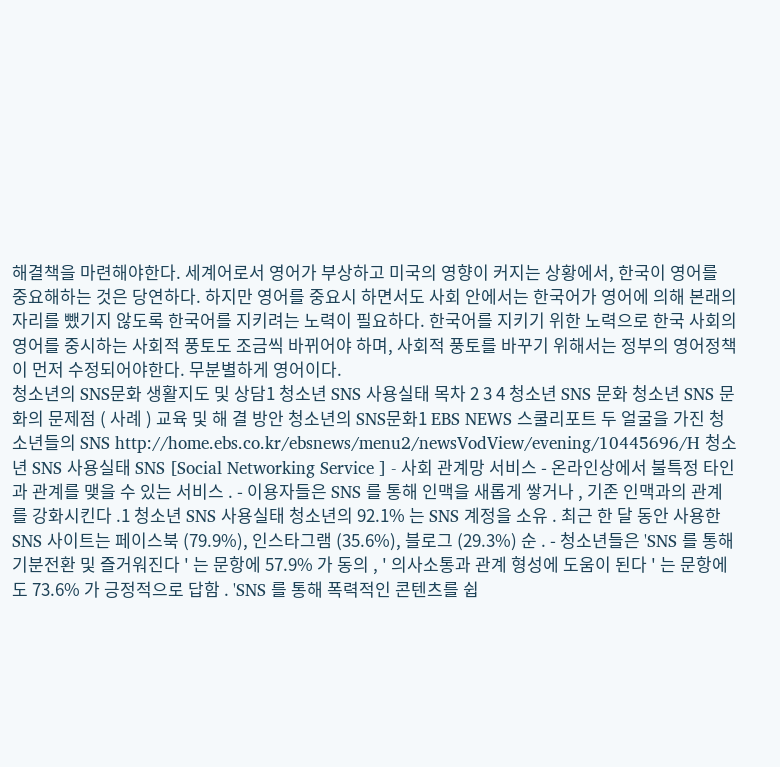해결책을 마련해야한다. 세계어로서 영어가 부상하고 미국의 영향이 커지는 상황에서, 한국이 영어를 중요해하는 것은 당연하다. 하지만 영어를 중요시 하면서도 사회 안에서는 한국어가 영어에 의해 본래의 자리를 뺐기지 않도록 한국어를 지키려는 노력이 필요하다. 한국어를 지키기 위한 노력으로 한국 사회의 영어를 중시하는 사회적 풍토도 조금씩 바뀌어야 하며, 사회적 풍토를 바꾸기 위해서는 정부의 영어정책이 먼저 수정되어야한다. 무분별하게 영어이다.
청소년의 SNS문화 생활지도 및 상담1 청소년 SNS 사용실태 목차 2 3 4 청소년 SNS 문화 청소년 SNS 문화의 문제점 ( 사례 ) 교육 및 해 결 방안 청소년의 SNS문화1 EBS NEWS 스쿨리포트 두 얼굴을 가진 청소년들의 SNS http://home.ebs.co.kr/ebsnews/menu2/newsVodView/evening/10445696/H 청소년 SNS 사용실태 SNS [Social Networking Service ] - 사회 관계망 서비스 - 온라인상에서 불특정 타인과 관계를 맺을 수 있는 서비스 . - 이용자들은 SNS 를 통해 인맥을 새롭게 쌓거나 , 기존 인맥과의 관계를 강화시킨다 .1 청소년 SNS 사용실태 청소년의 92.1% 는 SNS 계정을 소유 . 최근 한 달 동안 사용한 SNS 사이트는 페이스북 (79.9%), 인스타그램 (35.6%), 블로그 (29.3%) 순 . - 청소년들은 'SNS 를 통해 기분전환 및 즐거워진다 ' 는 문항에 57.9% 가 동의 , ' 의사소통과 관계 형성에 도움이 된다 ' 는 문항에도 73.6% 가 긍정적으로 답함 . 'SNS 를 통해 폭력적인 콘텐츠를 쉽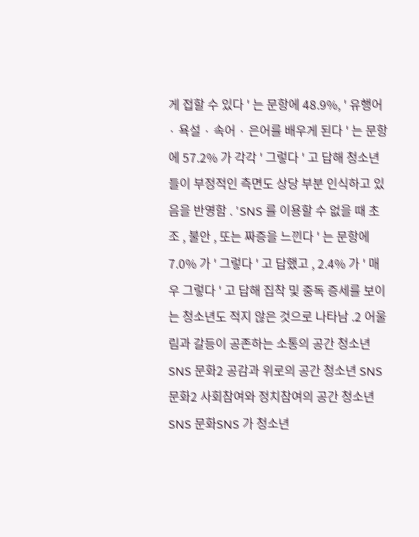게 접할 수 있다 ' 는 문항에 48.9%, ' 유행어 · 욕설 · 속어 · 은어를 배우게 된다 ' 는 문항에 57.2% 가 각각 ' 그렇다 ' 고 답해 청소년들이 부정적인 측면도 상당 부분 인식하고 있음을 반영함 . 'SNS 를 이용할 수 없을 때 초조 , 불안 , 또는 짜증을 느낀다 ' 는 문항에 7.0% 가 ' 그렇다 ' 고 답했고 , 2.4% 가 ' 매우 그렇다 ' 고 답해 집착 및 중독 증세를 보이는 청소년도 적지 않은 것으로 나타남 .2 어울림과 갈등이 공존하는 소통의 공간 청소년 SNS 문화2 공감과 위로의 공간 청소년 SNS 문화2 사회참여와 정치참여의 공간 청소년 SNS 문화SNS 가 청소년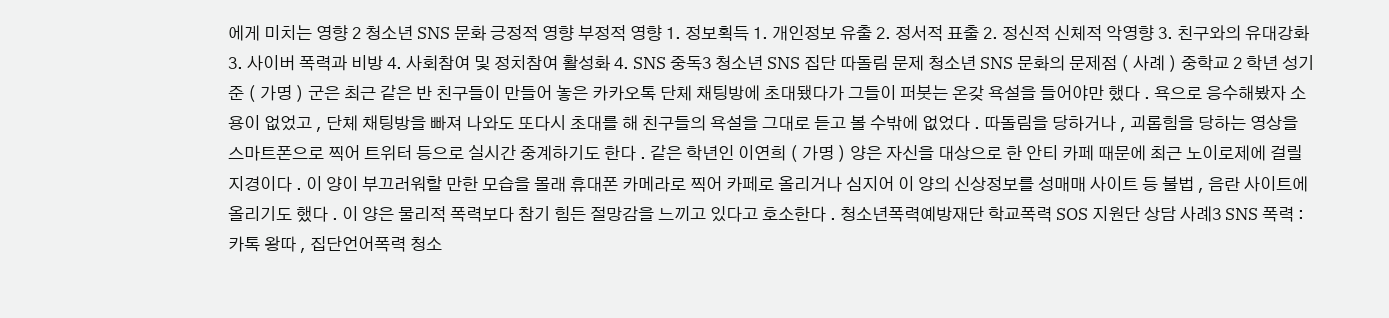에게 미치는 영향 2 청소년 SNS 문화 긍정적 영향 부정적 영향 1. 정보획득 1. 개인정보 유출 2. 정서적 표출 2. 정신적 신체적 악영향 3. 친구와의 유대강화 3. 사이버 폭력과 비방 4. 사회참여 및 정치참여 활성화 4. SNS 중독3 청소년 SNS 집단 따돌림 문제 청소년 SNS 문화의 문제점 ( 사례 ) 중학교 2 학년 성기준 ( 가명 ) 군은 최근 같은 반 친구들이 만들어 놓은 카카오톡 단체 채팅방에 초대됐다가 그들이 퍼붓는 온갖 욕설을 들어야만 했다 . 욕으로 응수해봤자 소용이 없었고 , 단체 채팅방을 빠져 나와도 또다시 초대를 해 친구들의 욕설을 그대로 듣고 볼 수밖에 없었다 . 따돌림을 당하거나 , 괴롭힘을 당하는 영상을 스마트폰으로 찍어 트위터 등으로 실시간 중계하기도 한다 . 같은 학년인 이연희 ( 가명 ) 양은 자신을 대상으로 한 안티 카페 때문에 최근 노이로제에 걸릴 지경이다 . 이 양이 부끄러워할 만한 모습을 몰래 휴대폰 카메라로 찍어 카페로 올리거나 심지어 이 양의 신상정보를 성매매 사이트 등 불법 , 음란 사이트에 올리기도 했다 . 이 양은 물리적 폭력보다 참기 힘든 절망감을 느끼고 있다고 호소한다 . 청소년폭력예방재단 학교폭력 SOS 지원단 상담 사례3 SNS 폭력 : 카톡 왕따 , 집단언어폭력 청소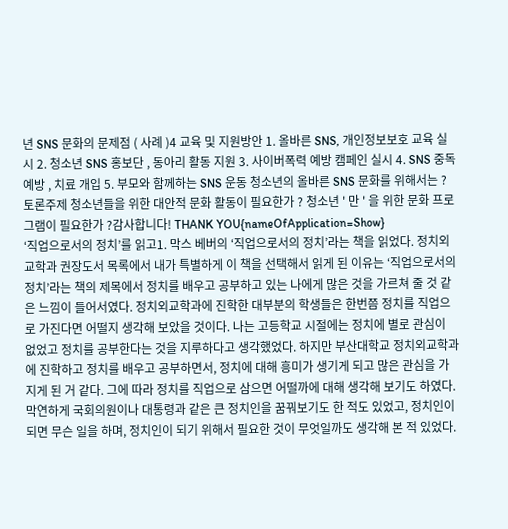년 SNS 문화의 문제점 ( 사례 )4 교육 및 지원방안 1. 올바른 SNS, 개인정보보호 교육 실시 2. 청소년 SNS 홍보단 , 동아리 활동 지원 3. 사이버폭력 예방 캠페인 실시 4. SNS 중독 예방 , 치료 개입 5. 부모와 함께하는 SNS 운동 청소년의 올바른 SNS 문화를 위해서는 ?토론주제 청소년들을 위한 대안적 문화 활동이 필요한가 ? 청소년 ' 만 ' 을 위한 문화 프로그램이 필요한가 ?감사합니다! THANK YOU{nameOfApplication=Show}
‘직업으로서의 정치’를 읽고1. 막스 베버의 ‘직업으로서의 정치’라는 책을 읽었다. 정치외교학과 권장도서 목록에서 내가 특별하게 이 책을 선택해서 읽게 된 이유는 ‘직업으로서의 정치’라는 책의 제목에서 정치를 배우고 공부하고 있는 나에게 많은 것을 가르쳐 줄 것 같은 느낌이 들어서였다. 정치외교학과에 진학한 대부분의 학생들은 한번쯤 정치를 직업으로 가진다면 어떨지 생각해 보았을 것이다. 나는 고등학교 시절에는 정치에 별로 관심이 없었고 정치를 공부한다는 것을 지루하다고 생각했었다. 하지만 부산대학교 정치외교학과에 진학하고 정치를 배우고 공부하면서, 정치에 대해 흥미가 생기게 되고 많은 관심을 가지게 된 거 같다. 그에 따라 정치를 직업으로 삼으면 어떨까에 대해 생각해 보기도 하였다. 막연하게 국회의원이나 대통령과 같은 큰 정치인을 꿈꿔보기도 한 적도 있었고, 정치인이 되면 무슨 일을 하며, 정치인이 되기 위해서 필요한 것이 무엇일까도 생각해 본 적 있었다.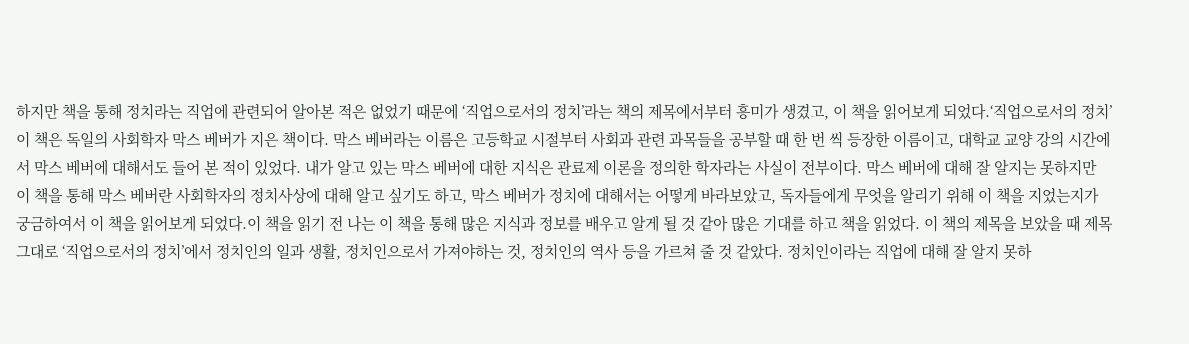하지만 책을 통해 정치라는 직업에 관련되어 알아본 적은 없었기 때문에 ‘직업으로서의 정치’라는 책의 제목에서부터 흥미가 생겼고, 이 책을 읽어보게 되었다.‘직업으로서의 정치’ 이 책은 독일의 사회학자 막스 베버가 지은 책이다. 막스 베버라는 이름은 고등학교 시절부터 사회과 관련 과목들을 공부할 때 한 번 씩 등장한 이름이고, 대학교 교양 강의 시간에서 막스 베버에 대해서도 들어 본 적이 있었다. 내가 알고 있는 막스 베버에 대한 지식은 관료제 이론을 정의한 학자라는 사실이 전부이다. 막스 베버에 대해 잘 알지는 못하지만 이 책을 통해 막스 베버란 사회학자의 정치사상에 대해 알고 싶기도 하고, 막스 베버가 정치에 대해서는 어떻게 바라보았고, 독자들에게 무엇을 알리기 위해 이 책을 지었는지가 궁금하여서 이 책을 읽어보게 되었다.이 책을 읽기 전 나는 이 책을 통해 많은 지식과 정보를 배우고 알게 될 것 같아 많은 기대를 하고 책을 읽었다. 이 책의 제목을 보았을 때 제목 그대로 ‘직업으로서의 정치’에서 정치인의 일과 생활, 정치인으로서 가져야하는 것, 정치인의 역사 등을 가르쳐 줄 것 같았다. 정치인이라는 직업에 대해 잘 알지 못하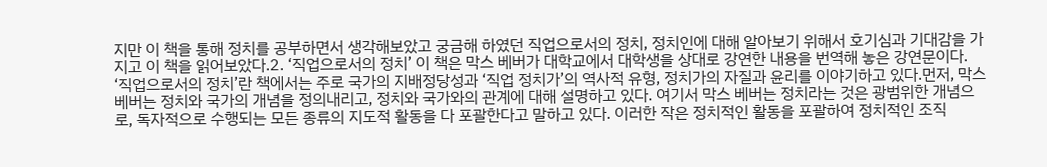지만 이 책을 통해 정치를 공부하면서 생각해보았고 궁금해 하였던 직업으로서의 정치, 정치인에 대해 알아보기 위해서 호기심과 기대감을 가지고 이 책을 읽어보았다.2. ‘직업으로서의 정치’ 이 책은 막스 베버가 대학교에서 대학생을 상대로 강연한 내용을 번역해 놓은 강연문이다. ‘직업으로서의 정치’란 책에서는 주로 국가의 지배정당성과 ‘직업 정치가’의 역사적 유형, 정치가의 자질과 윤리를 이야기하고 있다.먼저, 막스 베버는 정치와 국가의 개념을 정의내리고, 정치와 국가와의 관계에 대해 설명하고 있다. 여기서 막스 베버는 정치라는 것은 광범위한 개념으로, 독자적으로 수행되는 모든 종류의 지도적 활동을 다 포괄한다고 말하고 있다. 이러한 작은 정치적인 활동을 포괄하여 정치적인 조직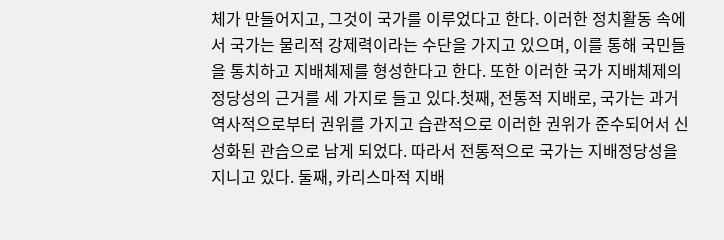체가 만들어지고, 그것이 국가를 이루었다고 한다. 이러한 정치활동 속에서 국가는 물리적 강제력이라는 수단을 가지고 있으며, 이를 통해 국민들을 통치하고 지배체제를 형성한다고 한다. 또한 이러한 국가 지배체제의 정당성의 근거를 세 가지로 들고 있다.첫째, 전통적 지배로, 국가는 과거 역사적으로부터 권위를 가지고 습관적으로 이러한 권위가 준수되어서 신성화된 관습으로 남게 되었다. 따라서 전통적으로 국가는 지배정당성을 지니고 있다. 둘째, 카리스마적 지배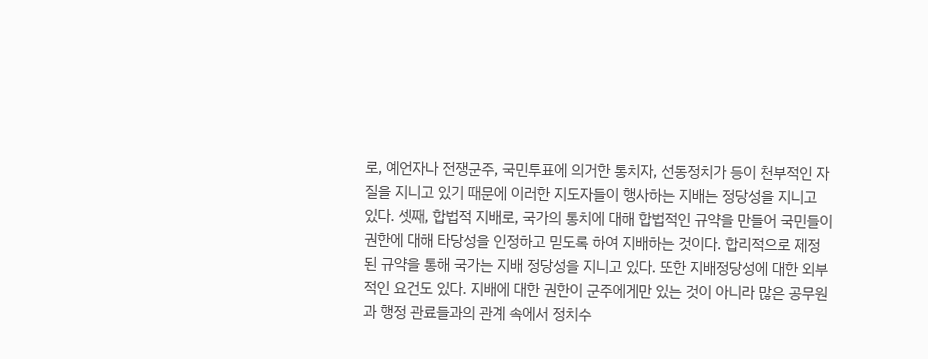로, 예언자나 전쟁군주, 국민투표에 의거한 통치자, 선동정치가 등이 천부적인 자질을 지니고 있기 때문에 이러한 지도자들이 행사하는 지배는 정당성을 지니고 있다. 셋째, 합법적 지배로, 국가의 통치에 대해 합법적인 규약을 만들어 국민들이 권한에 대해 타당성을 인정하고 믿도록 하여 지배하는 것이다. 합리적으로 제정된 규약을 통해 국가는 지배 정당성을 지니고 있다. 또한 지배정당성에 대한 외부적인 요건도 있다. 지배에 대한 권한이 군주에게만 있는 것이 아니라 많은 공무원과 행정 관료들과의 관계 속에서 정치수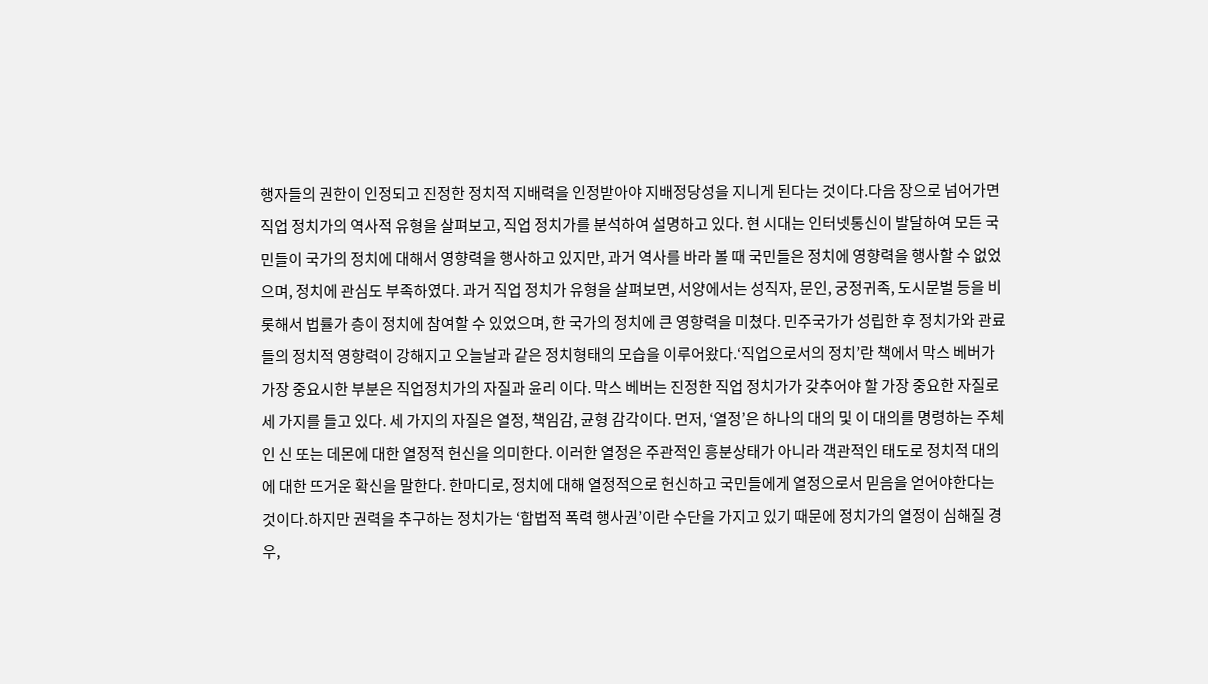행자들의 권한이 인정되고 진정한 정치적 지배력을 인정받아야 지배정당성을 지니게 된다는 것이다.다음 장으로 넘어가면 직업 정치가의 역사적 유형을 살펴보고, 직업 정치가를 분석하여 설명하고 있다. 현 시대는 인터넷통신이 발달하여 모든 국민들이 국가의 정치에 대해서 영향력을 행사하고 있지만, 과거 역사를 바라 볼 때 국민들은 정치에 영향력을 행사할 수 없었으며, 정치에 관심도 부족하였다. 과거 직업 정치가 유형을 살펴보면, 서양에서는 성직자, 문인, 궁정귀족, 도시문벌 등을 비롯해서 법률가 층이 정치에 참여할 수 있었으며, 한 국가의 정치에 큰 영향력을 미쳤다. 민주국가가 성립한 후 정치가와 관료들의 정치적 영향력이 강해지고 오늘날과 같은 정치형태의 모습을 이루어왔다.‘직업으로서의 정치’란 책에서 막스 베버가 가장 중요시한 부분은 직업정치가의 자질과 윤리 이다. 막스 베버는 진정한 직업 정치가가 갖추어야 할 가장 중요한 자질로 세 가지를 들고 있다. 세 가지의 자질은 열정, 책임감, 균형 감각이다. 먼저, ‘열정’은 하나의 대의 및 이 대의를 명령하는 주체인 신 또는 데몬에 대한 열정적 헌신을 의미한다. 이러한 열정은 주관적인 흥분상태가 아니라 객관적인 태도로 정치적 대의에 대한 뜨거운 확신을 말한다. 한마디로, 정치에 대해 열정적으로 헌신하고 국민들에게 열정으로서 믿음을 얻어야한다는 것이다.하지만 권력을 추구하는 정치가는 ‘합법적 폭력 행사권’이란 수단을 가지고 있기 때문에 정치가의 열정이 심해질 경우,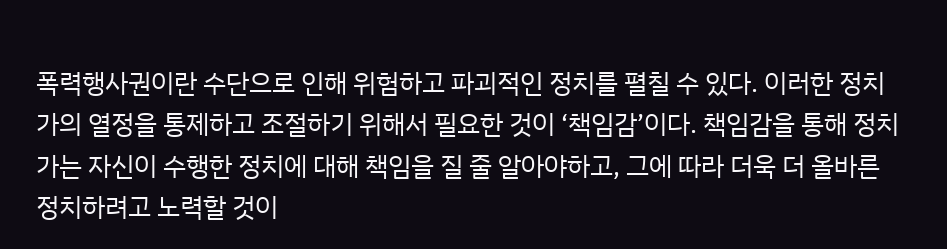폭력행사권이란 수단으로 인해 위험하고 파괴적인 정치를 펼칠 수 있다. 이러한 정치가의 열정을 통제하고 조절하기 위해서 필요한 것이 ‘책임감’이다. 책임감을 통해 정치가는 자신이 수행한 정치에 대해 책임을 질 줄 알아야하고, 그에 따라 더욱 더 올바른 정치하려고 노력할 것이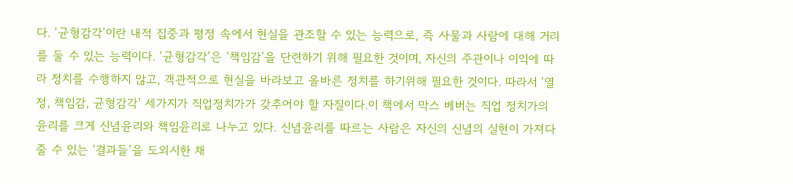다. ‘균형감각’이란 내적 집중과 평정 속에서 현실을 관조할 수 있는 능력으로, 즉 사물과 사람에 대해 거리를 둘 수 있는 능력이다. ‘균형감각’은 ‘책임감’을 단련하기 위해 필요한 것이며, 자신의 주관이나 이익에 따라 정치를 수행하지 않고, 객관적으로 현실을 바라보고 올바른 정치를 하기위해 필요한 것이다. 따라서 ‘열정, 책임감, 균형감각’ 세가지가 직업정치가가 갖추어야 할 자질이다.이 책에서 막스 베버는 직업 정치가의 윤리를 크게 신념윤리와 책임윤리로 나누고 있다. 신념윤리를 따르는 사람은 자신의 신념의 실현이 가져다줄 수 있는 ‘결과들’을 도외시한 채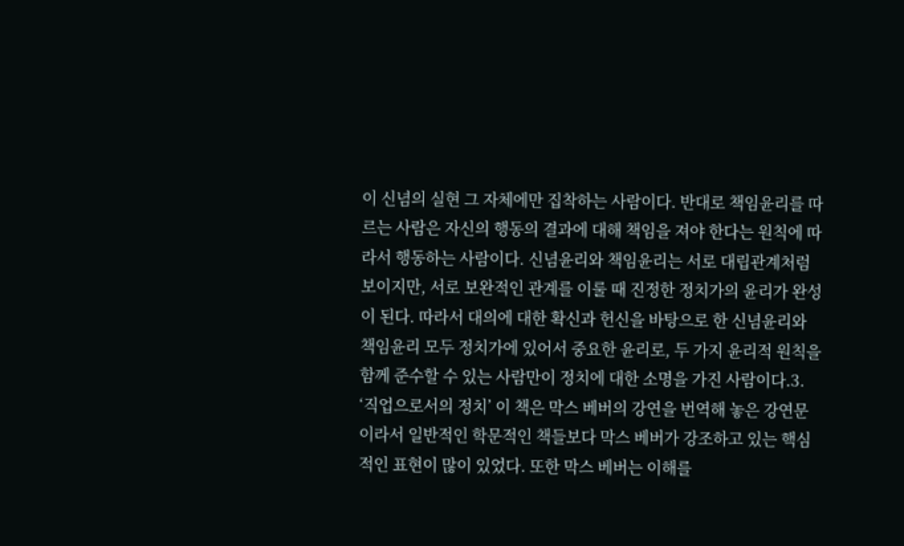이 신념의 실현 그 자체에만 집착하는 사람이다. 반대로 책임윤리를 따르는 사람은 자신의 행동의 결과에 대해 책임을 져야 한다는 원칙에 따라서 행동하는 사람이다. 신념윤리와 책임윤리는 서로 대립관계처럼 보이지만, 서로 보완적인 관계를 이룰 때 진정한 정치가의 윤리가 완성이 된다. 따라서 대의에 대한 확신과 헌신을 바탕으로 한 신념윤리와 책임윤리 모두 정치가에 있어서 중요한 윤리로, 두 가지 윤리적 원칙을 함께 준수할 수 있는 사람만이 정치에 대한 소명을 가진 사람이다.3. ‘직업으로서의 정치’ 이 책은 막스 베버의 강연을 번역해 놓은 강연문이라서 일반적인 학문적인 책들보다 막스 베버가 강조하고 있는 핵심적인 표현이 많이 있었다. 또한 막스 베버는 이해를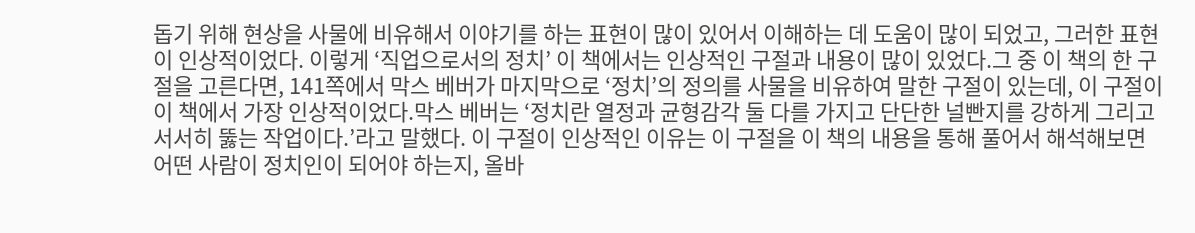돕기 위해 현상을 사물에 비유해서 이야기를 하는 표현이 많이 있어서 이해하는 데 도움이 많이 되었고, 그러한 표현이 인상적이었다. 이렇게 ‘직업으로서의 정치’ 이 책에서는 인상적인 구절과 내용이 많이 있었다.그 중 이 책의 한 구절을 고른다면, 141쪽에서 막스 베버가 마지막으로 ‘정치’의 정의를 사물을 비유하여 말한 구절이 있는데, 이 구절이 이 책에서 가장 인상적이었다.막스 베버는 ‘정치란 열정과 균형감각 둘 다를 가지고 단단한 널빤지를 강하게 그리고 서서히 뚫는 작업이다.’라고 말했다. 이 구절이 인상적인 이유는 이 구절을 이 책의 내용을 통해 풀어서 해석해보면 어떤 사람이 정치인이 되어야 하는지, 올바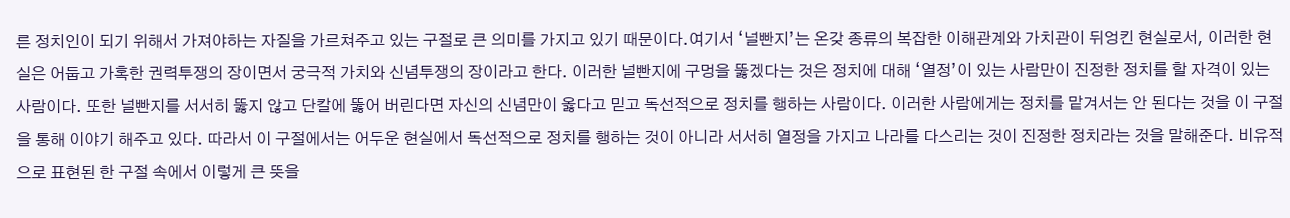른 정치인이 되기 위해서 가져야하는 자질을 가르쳐주고 있는 구절로 큰 의미를 가지고 있기 때문이다.여기서 ‘널빤지’는 온갖 종류의 복잡한 이해관계와 가치관이 뒤엉킨 현실로서, 이러한 현실은 어둡고 가혹한 권력투쟁의 장이면서 궁극적 가치와 신념투쟁의 장이라고 한다. 이러한 널빤지에 구멍을 뚫겠다는 것은 정치에 대해 ‘열정’이 있는 사람만이 진정한 정치를 할 자격이 있는 사람이다. 또한 널빤지를 서서히 뚫지 않고 단칼에 뚫어 버린다면 자신의 신념만이 옳다고 믿고 독선적으로 정치를 행하는 사람이다. 이러한 사람에게는 정치를 맡겨서는 안 된다는 것을 이 구절을 통해 이야기 해주고 있다. 따라서 이 구절에서는 어두운 현실에서 독선적으로 정치를 행하는 것이 아니라 서서히 열정을 가지고 나라를 다스리는 것이 진정한 정치라는 것을 말해준다. 비유적으로 표현된 한 구절 속에서 이렇게 큰 뜻을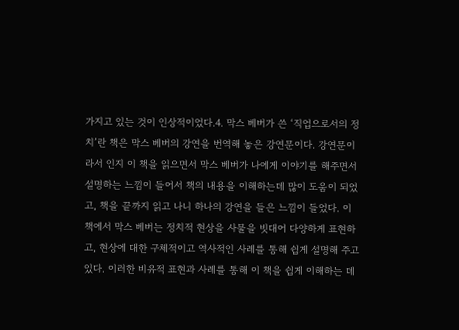가지고 있는 것이 인상적이었다.4. 막스 베버가 쓴 ‘직업으로서의 정치’란 책은 막스 베버의 강연을 번역해 놓은 강연문이다. 강연문이라서 인지 이 책을 읽으면서 막스 베버가 나에게 이야기를 해주면서 설명하는 느낌이 들어서 책의 내용을 이해하는데 많이 도움이 되었고, 책을 끝까지 읽고 나니 하나의 강연을 들은 느낌이 들었다. 이 책에서 막스 베버는 정치적 현상을 사물을 빗대어 다양하게 표현하고, 현상에 대한 구체적이고 역사적인 사례를 통해 쉽게 설명해 주고 있다. 이러한 비유적 표현과 사례를 통해 이 책을 쉽게 이해하는 데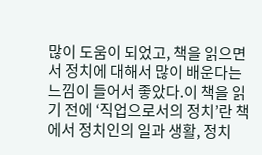많이 도움이 되었고, 책을 읽으면서 정치에 대해서 많이 배운다는 느낌이 들어서 좋았다.이 책을 읽기 전에 ‘직업으로서의 정치’란 책에서 정치인의 일과 생활, 정치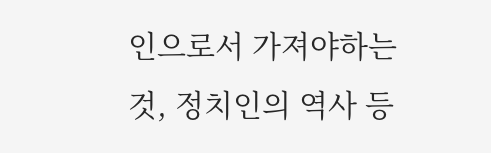인으로서 가져야하는 것, 정치인의 역사 등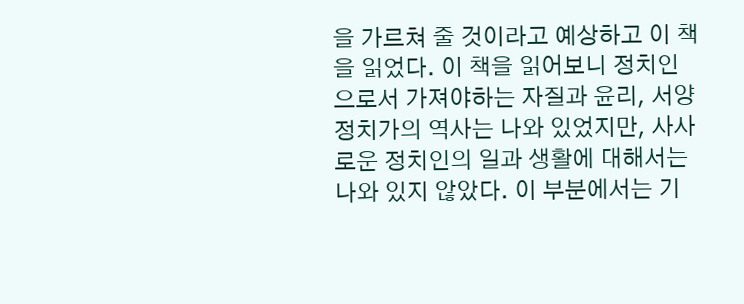을 가르쳐 줄 것이라고 예상하고 이 책을 읽었다. 이 책을 읽어보니 정치인으로서 가져야하는 자질과 윤리, 서양 정치가의 역사는 나와 있었지만, 사사로운 정치인의 일과 생활에 대해서는 나와 있지 않았다. 이 부분에서는 기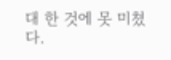대 한 것에 못 미쳤다.